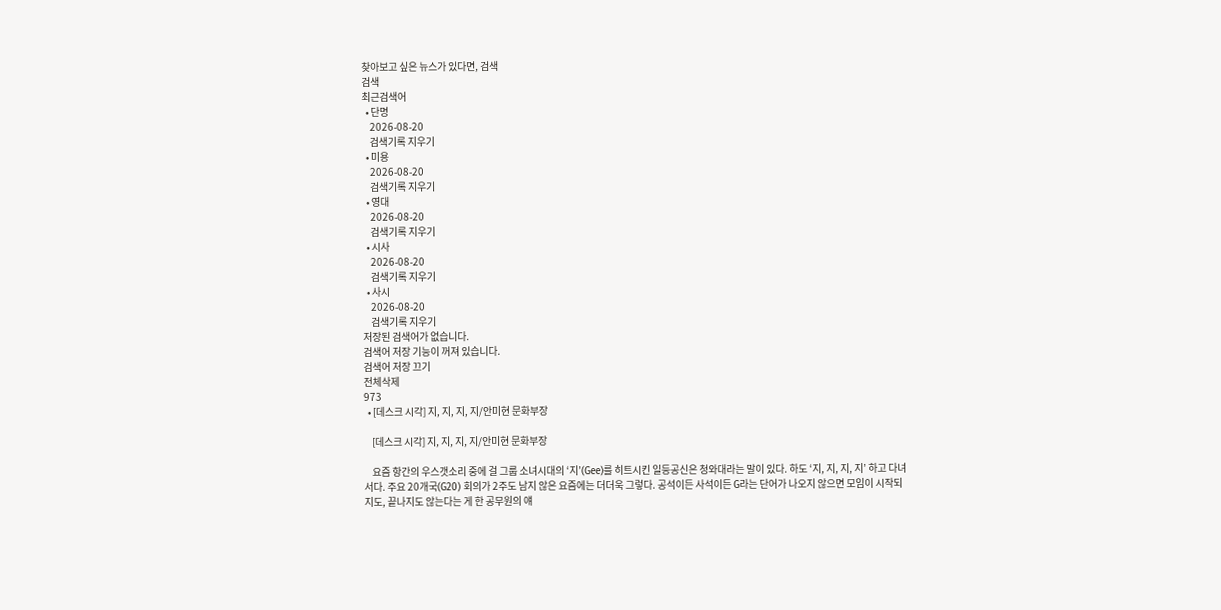찾아보고 싶은 뉴스가 있다면, 검색
검색
최근검색어
  • 단명
    2026-08-20
    검색기록 지우기
  • 미용
    2026-08-20
    검색기록 지우기
  • 영대
    2026-08-20
    검색기록 지우기
  • 시사
    2026-08-20
    검색기록 지우기
  • 사시
    2026-08-20
    검색기록 지우기
저장된 검색어가 없습니다.
검색어 저장 기능이 꺼져 있습니다.
검색어 저장 끄기
전체삭제
973
  • [데스크 시각] 지, 지, 지, 지/안미현 문화부장

    [데스크 시각] 지, 지, 지, 지/안미현 문화부장

    요즘 항간의 우스갯소리 중에 걸 그룹 소녀시대의 ‘지’(Gee)를 히트시킨 일등공신은 청와대라는 말이 있다. 하도 ‘지, 지, 지, 지’ 하고 다녀서다. 주요 20개국(G20) 회의가 2주도 남지 않은 요즘에는 더더욱 그렇다. 공석이든 사석이든 G라는 단어가 나오지 않으면 모임이 시작되지도, 끝나지도 않는다는 게 한 공무원의 얘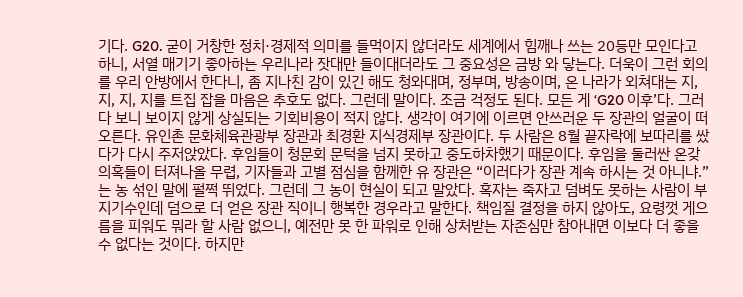기다. G20. 굳이 거창한 정치·경제적 의미를 들먹이지 않더라도 세계에서 힘깨나 쓰는 20등만 모인다고 하니, 서열 매기기 좋아하는 우리나라 잣대만 들이대더라도 그 중요성은 금방 와 닿는다. 더욱이 그런 회의를 우리 안방에서 한다니, 좀 지나친 감이 있긴 해도 청와대며, 정부며, 방송이며, 온 나라가 외쳐대는 지, 지, 지, 지를 트집 잡을 마음은 추호도 없다. 그런데 말이다. 조금 걱정도 된다. 모든 게 ‘G20 이후’다. 그러다 보니 보이지 않게 상실되는 기회비용이 적지 않다. 생각이 여기에 이르면 안쓰러운 두 장관의 얼굴이 떠오른다. 유인촌 문화체육관광부 장관과 최경환 지식경제부 장관이다. 두 사람은 8월 끝자락에 보따리를 쌌다가 다시 주저앉았다. 후임들이 청문회 문턱을 넘지 못하고 중도하차했기 때문이다. 후임을 둘러싼 온갖 의혹들이 터져나올 무렵, 기자들과 고별 점심을 함께한 유 장관은 “이러다가 장관 계속 하시는 것 아니냐.”는 농 섞인 말에 펄쩍 뛰었다. 그런데 그 농이 현실이 되고 말았다. 혹자는 죽자고 덤벼도 못하는 사람이 부지기수인데 덤으로 더 얻은 장관 직이니 행복한 경우라고 말한다. 책임질 결정을 하지 않아도, 요령껏 게으름을 피워도 뭐라 할 사람 없으니, 예전만 못 한 파워로 인해 상처받는 자존심만 참아내면 이보다 더 좋을 수 없다는 것이다. 하지만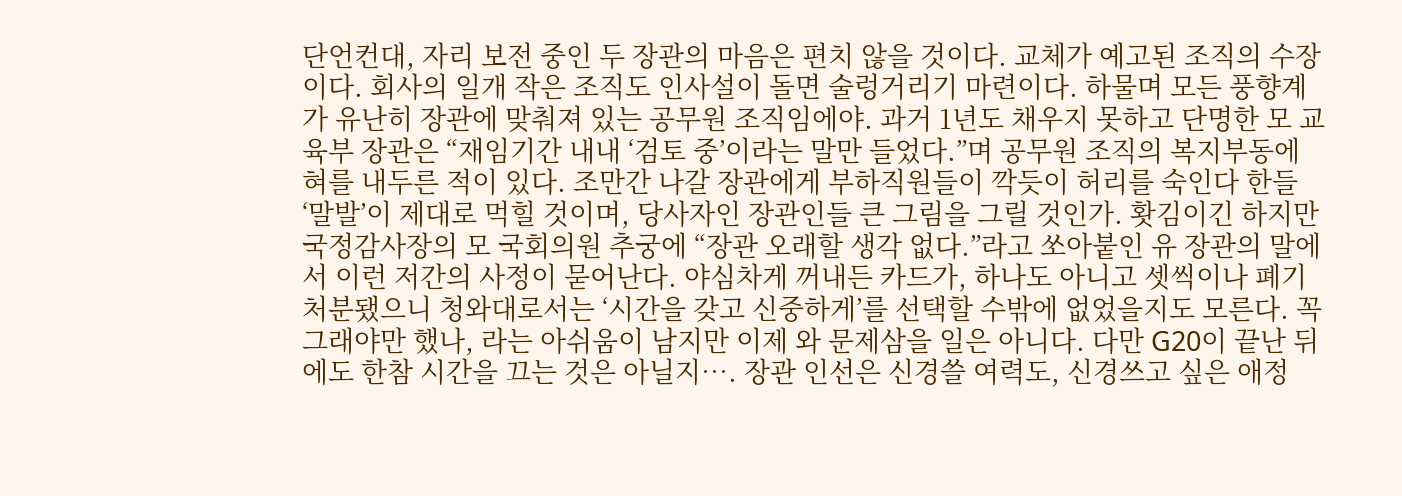단언컨대, 자리 보전 중인 두 장관의 마음은 편치 않을 것이다. 교체가 예고된 조직의 수장이다. 회사의 일개 작은 조직도 인사설이 돌면 술렁거리기 마련이다. 하물며 모든 풍향계가 유난히 장관에 맞춰져 있는 공무원 조직임에야. 과거 1년도 채우지 못하고 단명한 모 교육부 장관은 “재임기간 내내 ‘검토 중’이라는 말만 들었다.”며 공무원 조직의 복지부동에 혀를 내두른 적이 있다. 조만간 나갈 장관에게 부하직원들이 깍듯이 허리를 숙인다 한들 ‘말발’이 제대로 먹힐 것이며, 당사자인 장관인들 큰 그림을 그릴 것인가. 홧김이긴 하지만 국정감사장의 모 국회의원 추궁에 “장관 오래할 생각 없다.”라고 쏘아붙인 유 장관의 말에서 이런 저간의 사정이 묻어난다. 야심차게 꺼내든 카드가, 하나도 아니고 셋씩이나 폐기처분됐으니 청와대로서는 ‘시간을 갖고 신중하게’를 선택할 수밖에 없었을지도 모른다. 꼭 그래야만 했나, 라는 아쉬움이 남지만 이제 와 문제삼을 일은 아니다. 다만 G20이 끝난 뒤에도 한참 시간을 끄는 것은 아닐지…. 장관 인선은 신경쓸 여력도, 신경쓰고 싶은 애정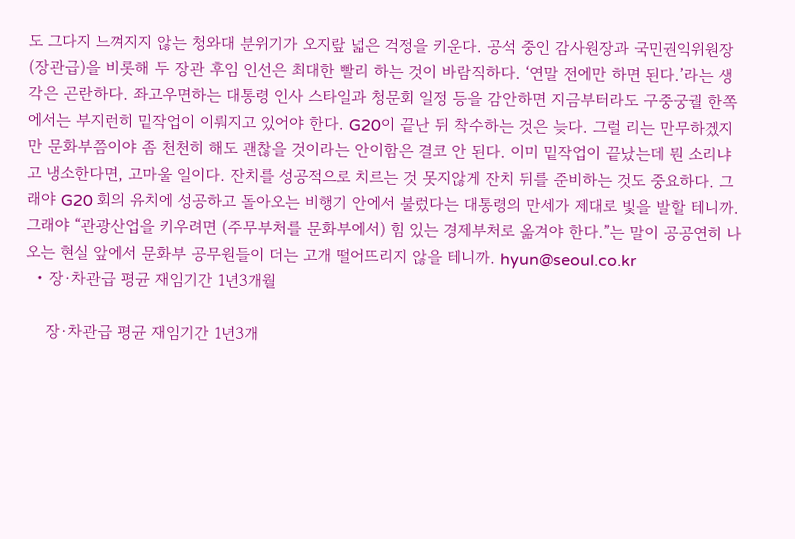도 그다지 느껴지지 않는 청와대 분위기가 오지랖 넓은 걱정을 키운다. 공석 중인 감사원장과 국민권익위원장(장관급)을 비롯해 두 장관 후임 인선은 최대한 빨리 하는 것이 바람직하다. ‘연말 전에만 하면 된다.’라는 생각은 곤란하다. 좌고우면하는 대통령 인사 스타일과 청문회 일정 등을 감안하면 지금부터라도 구중궁궐 한쪽에서는 부지런히 밑작업이 이뤄지고 있어야 한다. G20이 끝난 뒤 착수하는 것은 늦다. 그럴 리는 만무하겠지만 문화부쯤이야 좀 천천히 해도 괜찮을 것이라는 안이함은 결코 안 된다. 이미 밑작업이 끝났는데 뭔 소리냐고 냉소한다면, 고마울 일이다. 잔치를 성공적으로 치르는 것 못지않게 잔치 뒤를 준비하는 것도 중요하다. 그래야 G20 회의 유치에 성공하고 돌아오는 비행기 안에서 불렀다는 대통령의 만세가 제대로 빛을 발할 테니까. 그래야 “관광산업을 키우려면 (주무부처를 문화부에서) 힘 있는 경제부처로 옮겨야 한다.”는 말이 공공연히 나오는 현실 앞에서 문화부 공무원들이 더는 고개 떨어뜨리지 않을 테니까. hyun@seoul.co.kr
  • 장·차관급 평균 재임기간 1년3개월

    장·차관급 평균 재임기간 1년3개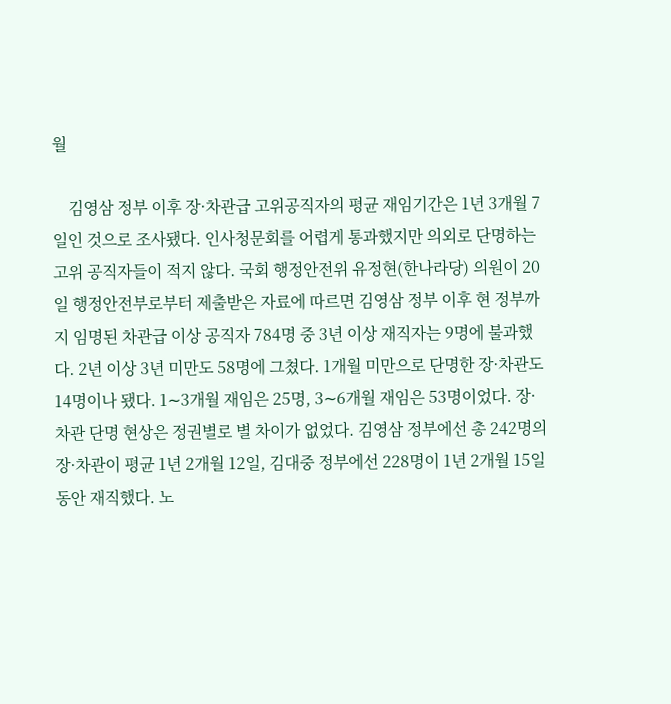월

    김영삼 정부 이후 장·차관급 고위공직자의 평균 재임기간은 1년 3개월 7일인 것으로 조사됐다. 인사청문회를 어렵게 통과했지만 의외로 단명하는 고위 공직자들이 적지 않다. 국회 행정안전위 유정현(한나라당) 의원이 20일 행정안전부로부터 제출받은 자료에 따르면 김영삼 정부 이후 현 정부까지 임명된 차관급 이상 공직자 784명 중 3년 이상 재직자는 9명에 불과했다. 2년 이상 3년 미만도 58명에 그쳤다. 1개월 미만으로 단명한 장·차관도 14명이나 됐다. 1∼3개월 재임은 25명, 3∼6개월 재임은 53명이었다. 장·차관 단명 현상은 정권별로 별 차이가 없었다. 김영삼 정부에선 총 242명의 장·차관이 평균 1년 2개월 12일, 김대중 정부에선 228명이 1년 2개월 15일 동안 재직했다. 노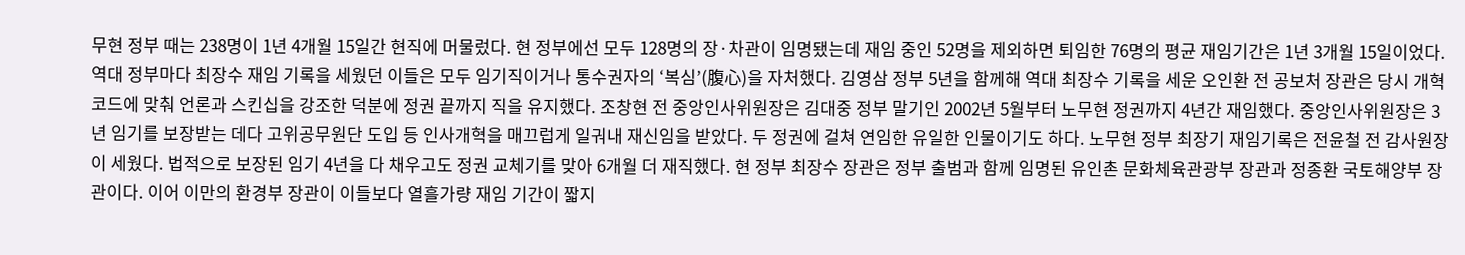무현 정부 때는 238명이 1년 4개월 15일간 현직에 머물렀다. 현 정부에선 모두 128명의 장·차관이 임명됐는데 재임 중인 52명을 제외하면 퇴임한 76명의 평균 재임기간은 1년 3개월 15일이었다. 역대 정부마다 최장수 재임 기록을 세웠던 이들은 모두 임기직이거나 통수권자의 ‘복심’(腹心)을 자처했다. 김영삼 정부 5년을 함께해 역대 최장수 기록을 세운 오인환 전 공보처 장관은 당시 개혁코드에 맞춰 언론과 스킨십을 강조한 덕분에 정권 끝까지 직을 유지했다. 조창현 전 중앙인사위원장은 김대중 정부 말기인 2002년 5월부터 노무현 정권까지 4년간 재임했다. 중앙인사위원장은 3년 임기를 보장받는 데다 고위공무원단 도입 등 인사개혁을 매끄럽게 일궈내 재신임을 받았다. 두 정권에 걸쳐 연임한 유일한 인물이기도 하다. 노무현 정부 최장기 재임기록은 전윤철 전 감사원장이 세웠다. 법적으로 보장된 임기 4년을 다 채우고도 정권 교체기를 맞아 6개월 더 재직했다. 현 정부 최장수 장관은 정부 출범과 함께 임명된 유인촌 문화체육관광부 장관과 정종환 국토해양부 장관이다. 이어 이만의 환경부 장관이 이들보다 열흘가량 재임 기간이 짧지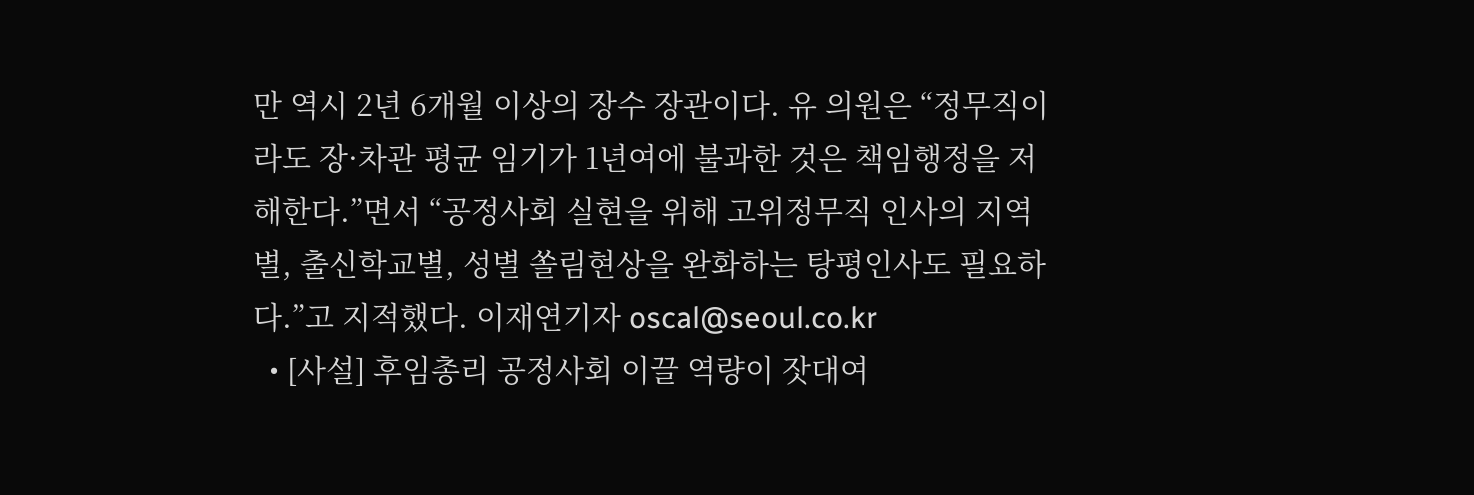만 역시 2년 6개월 이상의 장수 장관이다. 유 의원은 “정무직이라도 장·차관 평균 임기가 1년여에 불과한 것은 책임행정을 저해한다.”면서 “공정사회 실현을 위해 고위정무직 인사의 지역별, 출신학교별, 성별 쏠림현상을 완화하는 탕평인사도 필요하다.”고 지적했다. 이재연기자 oscal@seoul.co.kr
  • [사설] 후임총리 공정사회 이끌 역량이 잣대여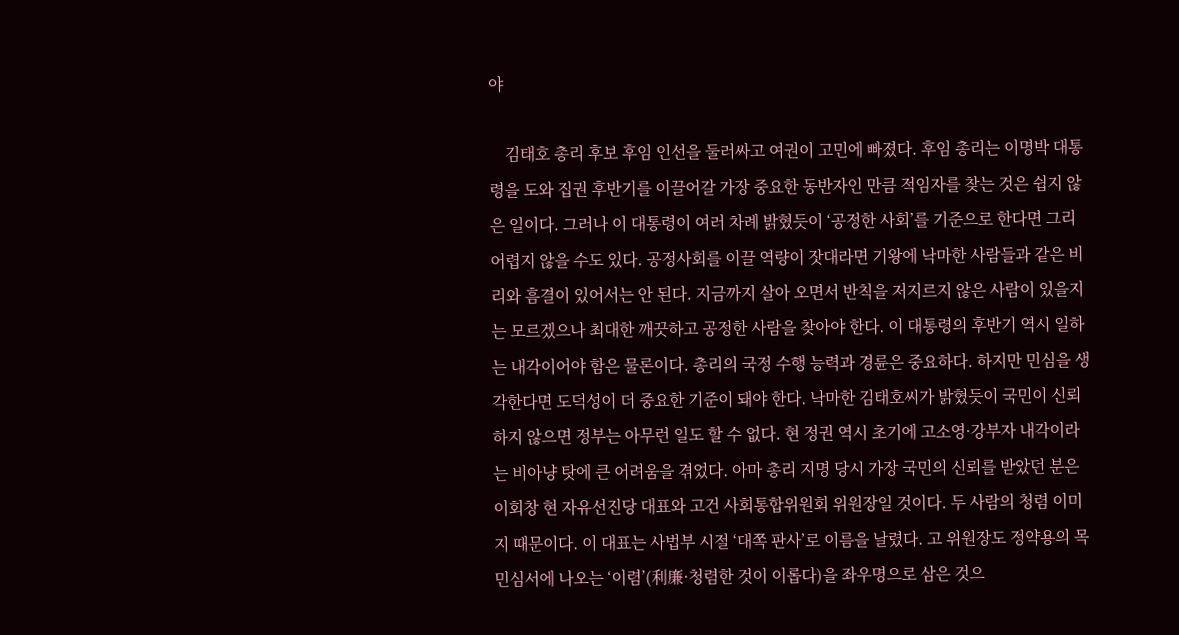야

    김태호 총리 후보 후임 인선을 둘러싸고 여권이 고민에 빠졌다. 후임 총리는 이명박 대통령을 도와 집권 후반기를 이끌어갈 가장 중요한 동반자인 만큼 적임자를 찾는 것은 쉽지 않은 일이다. 그러나 이 대통령이 여러 차례 밝혔듯이 ‘공정한 사회’를 기준으로 한다면 그리 어렵지 않을 수도 있다. 공정사회를 이끌 역량이 잣대라면 기왕에 낙마한 사람들과 같은 비리와 흠결이 있어서는 안 된다. 지금까지 살아 오면서 반칙을 저지르지 않은 사람이 있을지는 모르겠으나 최대한 깨끗하고 공정한 사람을 찾아야 한다. 이 대통령의 후반기 역시 일하는 내각이어야 함은 물론이다. 총리의 국정 수행 능력과 경륜은 중요하다. 하지만 민심을 생각한다면 도덕성이 더 중요한 기준이 돼야 한다. 낙마한 김태호씨가 밝혔듯이 국민이 신뢰하지 않으면 정부는 아무런 일도 할 수 없다. 현 정권 역시 초기에 고소영·강부자 내각이라는 비아냥 탓에 큰 어려움을 겪었다. 아마 총리 지명 당시 가장 국민의 신뢰를 받았던 분은 이회창 현 자유선진당 대표와 고건 사회통합위원회 위원장일 것이다. 두 사람의 청렴 이미지 때문이다. 이 대표는 사법부 시절 ‘대쪽 판사’로 이름을 날렸다. 고 위원장도 정약용의 목민심서에 나오는 ‘이렴’(利廉·청렴한 것이 이롭다)을 좌우명으로 삼은 것으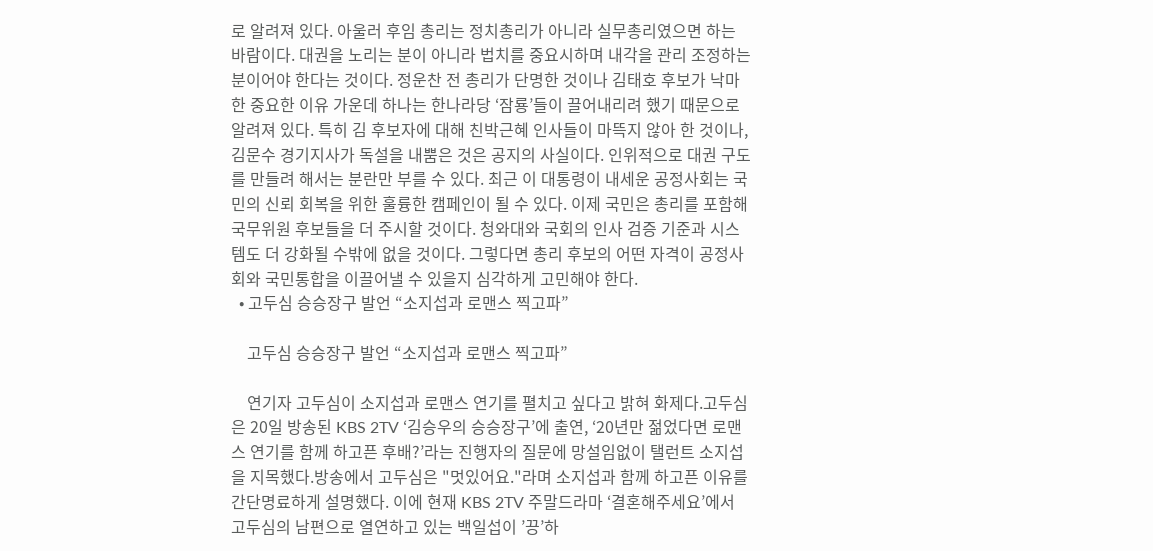로 알려져 있다. 아울러 후임 총리는 정치총리가 아니라 실무총리였으면 하는 바람이다. 대권을 노리는 분이 아니라 법치를 중요시하며 내각을 관리 조정하는 분이어야 한다는 것이다. 정운찬 전 총리가 단명한 것이나 김태호 후보가 낙마한 중요한 이유 가운데 하나는 한나라당 ‘잠룡’들이 끌어내리려 했기 때문으로 알려져 있다. 특히 김 후보자에 대해 친박근혜 인사들이 마뜩지 않아 한 것이나, 김문수 경기지사가 독설을 내뿜은 것은 공지의 사실이다. 인위적으로 대권 구도를 만들려 해서는 분란만 부를 수 있다. 최근 이 대통령이 내세운 공정사회는 국민의 신뢰 회복을 위한 훌륭한 캠페인이 될 수 있다. 이제 국민은 총리를 포함해 국무위원 후보들을 더 주시할 것이다. 청와대와 국회의 인사 검증 기준과 시스템도 더 강화될 수밖에 없을 것이다. 그렇다면 총리 후보의 어떤 자격이 공정사회와 국민통합을 이끌어낼 수 있을지 심각하게 고민해야 한다.
  • 고두심 승승장구 발언 “소지섭과 로맨스 찍고파”

    고두심 승승장구 발언 “소지섭과 로맨스 찍고파”

    연기자 고두심이 소지섭과 로맨스 연기를 펼치고 싶다고 밝혀 화제다.고두심은 20일 방송된 KBS 2TV ‘김승우의 승승장구’에 출연, ‘20년만 젊었다면 로맨스 연기를 함께 하고픈 후배?’라는 진행자의 질문에 망설임없이 탤런트 소지섭을 지목했다.방송에서 고두심은 "멋있어요."라며 소지섭과 함께 하고픈 이유를 간단명료하게 설명했다. 이에 현재 KBS 2TV 주말드라마 ‘결혼해주세요’에서 고두심의 남편으로 열연하고 있는 백일섭이 ’끙’하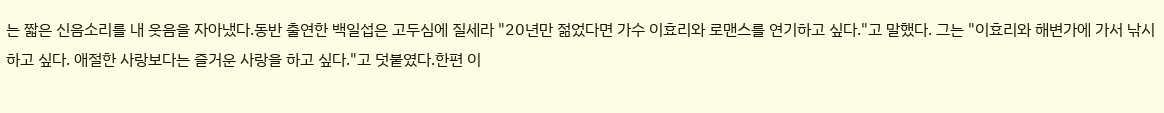는 짧은 신음소리를 내 웃음을 자아냈다.동반 출연한 백일섭은 고두심에 질세라 "20년만 젊었다면 가수 이효리와 로맨스를 연기하고 싶다."고 말했다. 그는 "이효리와 해변가에 가서 낚시하고 싶다. 애절한 사랑보다는 즐거운 사랑을 하고 싶다."고 덧붙였다.한편 이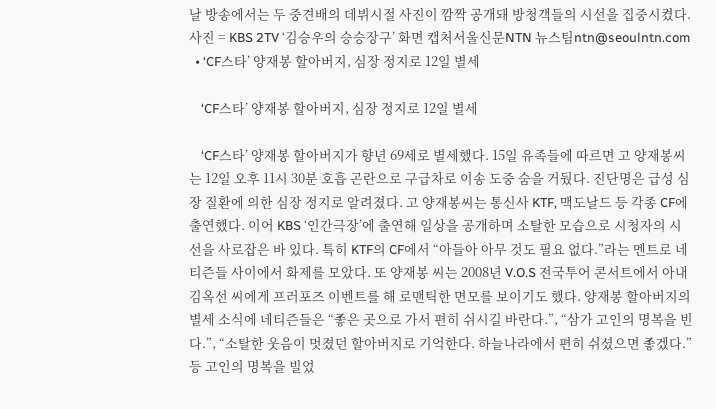날 방송에서는 두 중견배의 데뷔시절 사진이 깜짝 공개돼 방청객들의 시선을 집중시켰다.사진 = KBS 2TV ‘김승우의 승승장구’ 화면 캡처서울신문NTN 뉴스팀ntn@seoulntn.com
  • ‘CF스타’ 양재봉 할아버지, 심장 정지로 12일 별세

    ‘CF스타’ 양재봉 할아버지, 심장 정지로 12일 별세

    ‘CF스타’ 양재봉 할아버지가 향년 69세로 별세했다. 15일 유족들에 따르면 고 양재봉씨는 12일 오후 11시 30분 호흡 곤란으로 구급차로 이송 도중 숨을 거뒀다. 진단명은 급성 심장 질환에 의한 심장 정지로 알려졌다. 고 양재봉씨는 통신사 KTF, 맥도날드 등 각종 CF에 출연했다. 이어 KBS ‘인간극장’에 출연해 일상을 공개하며 소탈한 모습으로 시청자의 시선을 사로잡은 바 있다. 특히 KTF의 CF에서 “아들아 아무 것도 필요 없다.”라는 멘트로 네티즌들 사이에서 화제를 모았다. 또 양재봉 씨는 2008년 V.O.S 전국투어 콘서트에서 아내 김옥선 씨에게 프러포즈 이벤트를 해 로맨틱한 면모를 보이기도 했다. 양재봉 할아버지의 별세 소식에 네티즌들은 “좋은 곳으로 가서 편히 쉬시길 바란다.”, “삼가 고인의 명복을 빈다.”, “소탈한 웃음이 멋졌던 할아버지로 기억한다. 하늘나라에서 편히 쉬셨으면 좋겠다.”등 고인의 명복을 빌었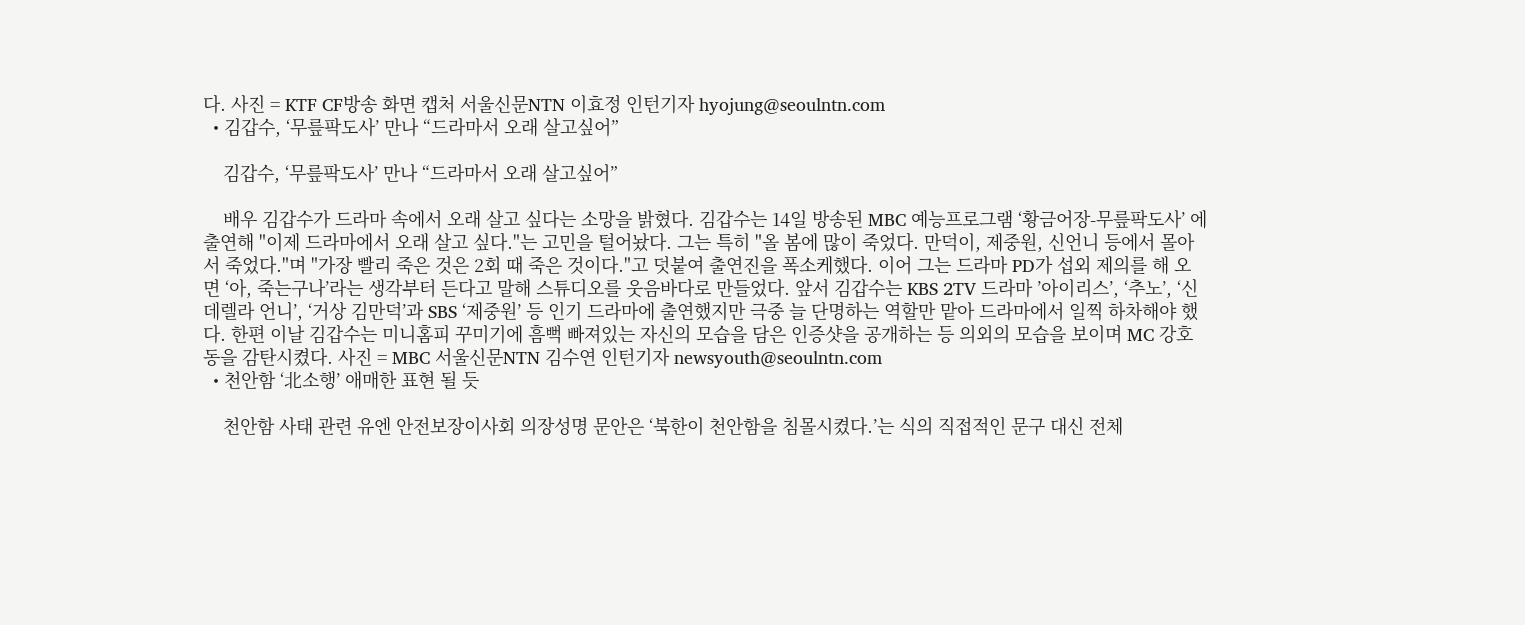다. 사진 = KTF CF방송 화면 캡처 서울신문NTN 이효정 인턴기자 hyojung@seoulntn.com
  • 김갑수, ‘무릎팍도사’ 만나 “드라마서 오래 살고싶어”

    김갑수, ‘무릎팍도사’ 만나 “드라마서 오래 살고싶어”

    배우 김갑수가 드라마 속에서 오래 살고 싶다는 소망을 밝혔다. 김갑수는 14일 방송된 MBC 예능프로그램 ‘황금어장-무릎팍도사’ 에 출연해 "이제 드라마에서 오래 살고 싶다."는 고민을 털어놨다. 그는 특히 "올 봄에 많이 죽었다. 만덕이, 제중원, 신언니 등에서 몰아서 죽었다."며 "가장 빨리 죽은 것은 2회 때 죽은 것이다."고 덧붙여 출연진을 폭소케했다. 이어 그는 드라마 PD가 섭외 제의를 해 오면 ‘아, 죽는구나’라는 생각부터 든다고 말해 스튜디오를 웃음바다로 만들었다. 앞서 김갑수는 KBS 2TV 드라마 ’아이리스’, ‘추노’, ‘신데렐라 언니’, ‘거상 김만덕’과 SBS ‘제중원’ 등 인기 드라마에 출연했지만 극중 늘 단명하는 역할만 맡아 드라마에서 일찍 하차해야 했다. 한편 이날 김갑수는 미니홈피 꾸미기에 흠뻑 빠져있는 자신의 모습을 담은 인증샷을 공개하는 등 의외의 모습을 보이며 MC 강호동을 감탄시켰다. 사진 = MBC 서울신문NTN 김수연 인턴기자 newsyouth@seoulntn.com
  • 천안함 ‘北소행’ 애매한 표현 될 듯

    천안함 사태 관련 유엔 안전보장이사회 의장성명 문안은 ‘북한이 천안함을 침몰시켰다.’는 식의 직접적인 문구 대신 전체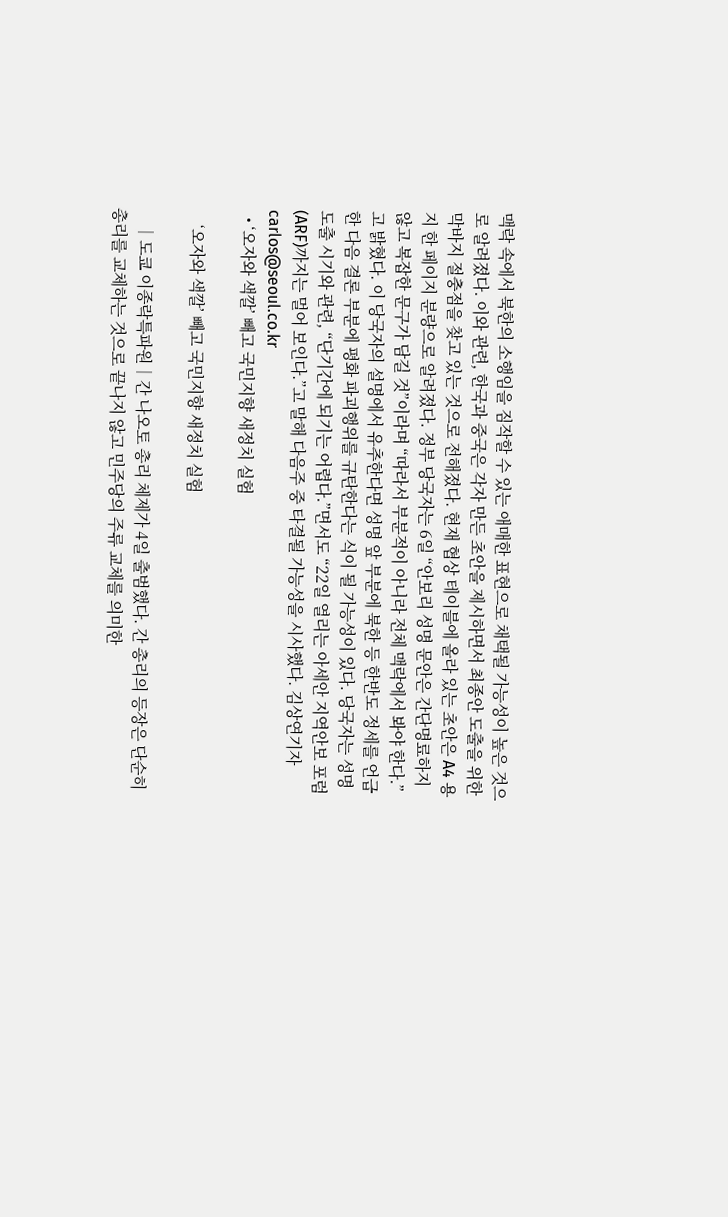맥락 속에서 북한의 소행임을 짐작할 수 있는 애매한 표현으로 채택될 가능성이 높은 것으로 알려졌다. 이와 관련, 한국과 중국은 각자 만든 초안을 제시하면서 최종안 도출을 위한 막바지 절충점을 찾고 있는 것으로 전해졌다. 현재 협상 테이블에 올라 있는 초안은 A4 용지 한 페이지 분량으로 알려졌다. 정부 당국자는 6일 “안보리 성명 문안은 간단명료하지 않고 복잡한 문구가 담길 것”이라며 “따라서 부분적이 아니라 전체 맥락에서 봐야 한다.”고 밝혔다. 이 당국자의 설명에서 유추한다면 성명 앞 부분에 북한 등 한반도 정세를 언급한 다음 결론 부분에 평화 파괴행위를 규탄한다는 식이 될 가능성이 있다. 당국자는 성명 도출 시기와 관련, “단기간에 되기는 어렵다.”면서도 “22일 열리는 아세안 지역안보 포럼(ARF)까지는 멀어 보인다.”고 말해 다음주 중 타결될 가능성을 시사했다. 김상연기자 carlos@seoul.co.kr
  • ‘오자와 색깔’ 빼고 국민지향 새정치 실험

    ‘오자와 색깔’ 빼고 국민지향 새정치 실험

    │도쿄 이종락특파원│간 나오토 총리 체제가 4일 출범했다. 간 총리의 등장은 단순히 총리를 교체하는 것으로 끝나지 않고 민주당의 주류 교체를 의미한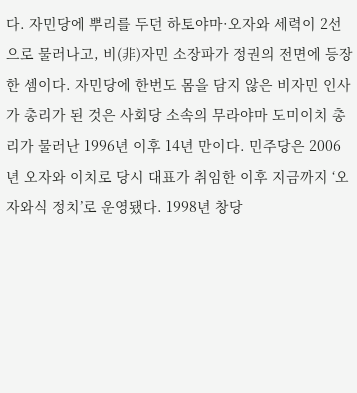다. 자민당에 뿌리를 두던 하토야마·오자와 세력이 2선으로 물러나고, 비(非)자민 소장파가 정권의 전면에 등장한 셈이다. 자민당에 한번도 몸을 담지 않은 비자민 인사가 총리가 된 것은 사회당 소속의 무라야마 도미이치 총리가 물러난 1996년 이후 14년 만이다. 민주당은 2006년 오자와 이치로 당시 대표가 취임한 이후 지금까지 ‘오자와식 정치’로 운영됐다. 1998년 창당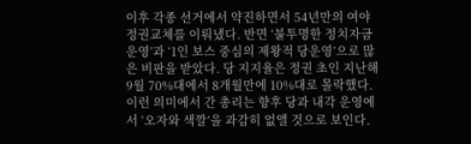이후 각종 선거에서 약진하면서 54년만의 여야 정권교체를 이뤄냈다. 반면 ‘불투명한 정치자금 운영’과 ‘1인 보스 중심의 제왕적 당운영’으로 많은 비판을 받았다. 당 지지율은 정권 초인 지난해 9월 70%대에서 8개월만에 10%대로 몰락했다. 이런 의미에서 간 총리는 향후 당과 내각 운영에서 ‘오자와 색깔’을 과감히 없앨 것으로 보인다.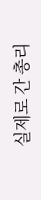실제로 간 총리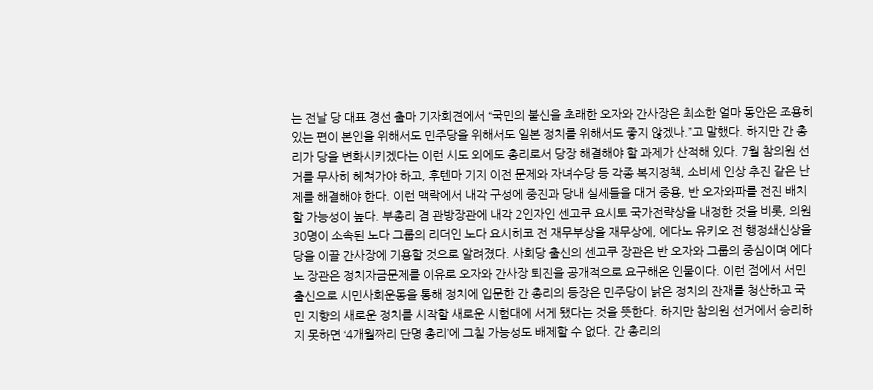는 전날 당 대표 경선 출마 기자회견에서 “국민의 불신을 초래한 오자와 간사장은 최소한 얼마 동안은 조용히 있는 편이 본인을 위해서도 민주당을 위해서도 일본 정치를 위해서도 좋지 않겠나.”고 말했다. 하지만 간 총리가 당을 변화시키겠다는 이런 시도 외에도 총리로서 당장 해결해야 할 과제가 산적해 있다. 7월 참의원 선거를 무사히 헤쳐가야 하고, 후텐마 기지 이전 문제와 자녀수당 등 각종 복지정책, 소비세 인상 추진 같은 난제를 해결해야 한다. 이런 맥락에서 내각 구성에 중진과 당내 실세들을 대거 중용, 반 오자와파를 전진 배치할 가능성이 높다. 부총리 겸 관방장관에 내각 2인자인 센고쿠 요시토 국가전략상을 내정한 것을 비롯, 의원 30명이 소속된 노다 그룹의 리더인 노다 요시히코 전 재무부상을 재무상에, 에다노 유키오 전 행정쇄신상을 당을 이끌 간사장에 기용할 것으로 알려졌다. 사회당 출신의 센고쿠 장관은 반 오자와 그룹의 중심이며 에다노 장관은 정치자금문제를 이유로 오자와 간사장 퇴진을 공개적으로 요구해온 인물이다. 이런 점에서 서민 출신으로 시민사회운동을 통해 정치에 입문한 간 총리의 등장은 민주당이 낡은 정치의 잔재를 청산하고 국민 지향의 새로운 정치를 시작할 새로운 시험대에 서게 됐다는 것을 뜻한다. 하지만 참의원 선거에서 승리하지 못하면 ‘4개월짜리 단명 총리’에 그칠 가능성도 배제할 수 없다. 간 총리의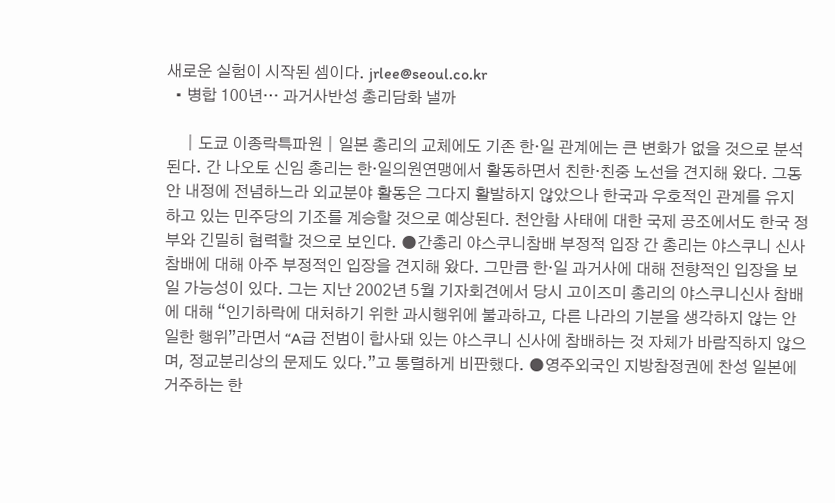새로운 실험이 시작된 셈이다. jrlee@seoul.co.kr
  • 병합 100년… 과거사반성 총리담화 낼까

    │도쿄 이종락특파원│일본 총리의 교체에도 기존 한·일 관계에는 큰 변화가 없을 것으로 분석된다. 간 나오토 신임 총리는 한·일의원연맹에서 활동하면서 친한·친중 노선을 견지해 왔다. 그동안 내정에 전념하느라 외교분야 활동은 그다지 활발하지 않았으나 한국과 우호적인 관계를 유지하고 있는 민주당의 기조를 계승할 것으로 예상된다. 천안함 사태에 대한 국제 공조에서도 한국 정부와 긴밀히 협력할 것으로 보인다. ●간총리 야스쿠니참배 부정적 입장 간 총리는 야스쿠니 신사 참배에 대해 아주 부정적인 입장을 견지해 왔다. 그만큼 한·일 과거사에 대해 전향적인 입장을 보일 가능성이 있다. 그는 지난 2002년 5월 기자회견에서 당시 고이즈미 총리의 야스쿠니신사 참배에 대해 “인기하락에 대처하기 위한 과시행위에 불과하고, 다른 나라의 기분을 생각하지 않는 안일한 행위”라면서 “A급 전범이 합사돼 있는 야스쿠니 신사에 참배하는 것 자체가 바람직하지 않으며, 정교분리상의 문제도 있다.”고 통렬하게 비판했다. ●영주외국인 지방참정권에 찬성 일본에 거주하는 한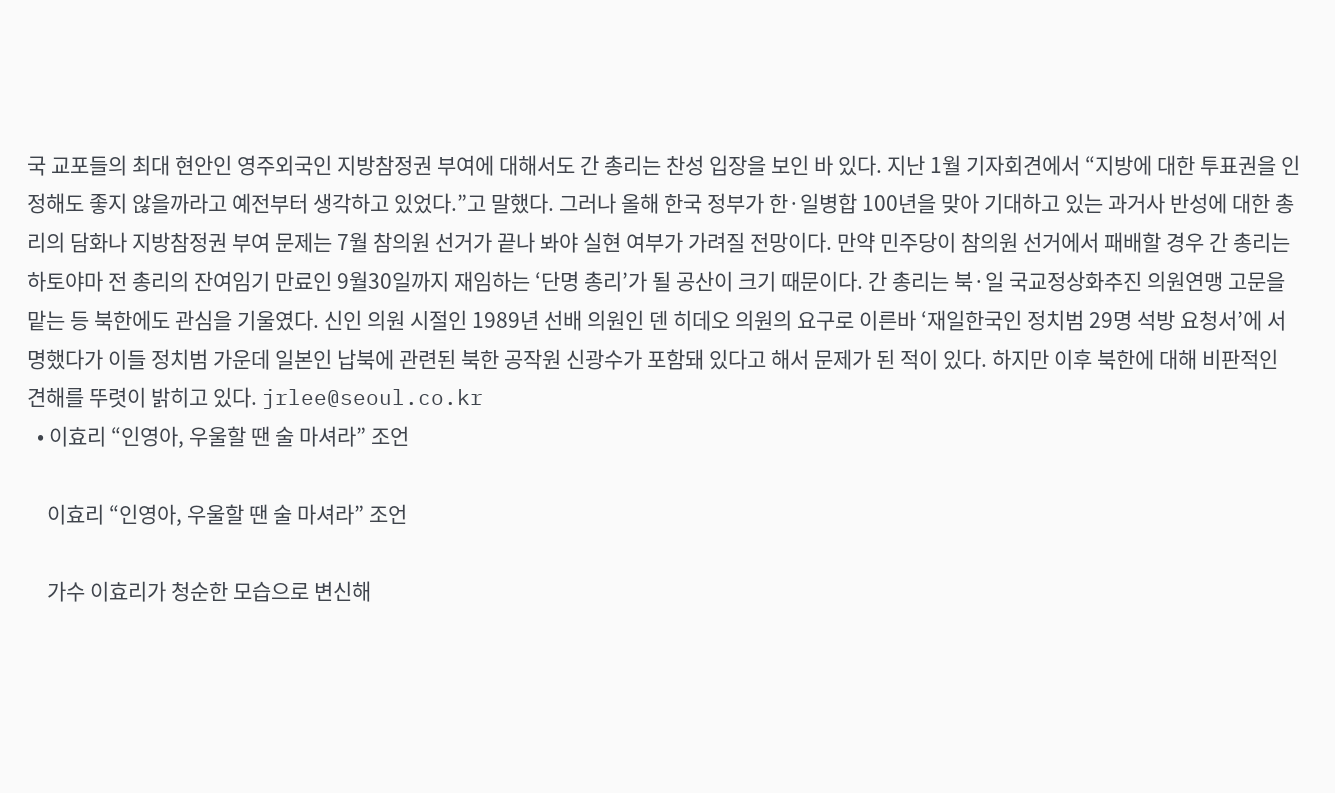국 교포들의 최대 현안인 영주외국인 지방참정권 부여에 대해서도 간 총리는 찬성 입장을 보인 바 있다. 지난 1월 기자회견에서 “지방에 대한 투표권을 인정해도 좋지 않을까라고 예전부터 생각하고 있었다.”고 말했다. 그러나 올해 한국 정부가 한·일병합 100년을 맞아 기대하고 있는 과거사 반성에 대한 총리의 담화나 지방참정권 부여 문제는 7월 참의원 선거가 끝나 봐야 실현 여부가 가려질 전망이다. 만약 민주당이 참의원 선거에서 패배할 경우 간 총리는 하토야마 전 총리의 잔여임기 만료인 9월30일까지 재임하는 ‘단명 총리’가 될 공산이 크기 때문이다. 간 총리는 북·일 국교정상화추진 의원연맹 고문을 맡는 등 북한에도 관심을 기울였다. 신인 의원 시절인 1989년 선배 의원인 덴 히데오 의원의 요구로 이른바 ‘재일한국인 정치범 29명 석방 요청서’에 서명했다가 이들 정치범 가운데 일본인 납북에 관련된 북한 공작원 신광수가 포함돼 있다고 해서 문제가 된 적이 있다. 하지만 이후 북한에 대해 비판적인 견해를 뚜렷이 밝히고 있다. jrlee@seoul.co.kr
  • 이효리 “인영아, 우울할 땐 술 마셔라” 조언

    이효리 “인영아, 우울할 땐 술 마셔라” 조언

    가수 이효리가 청순한 모습으로 변신해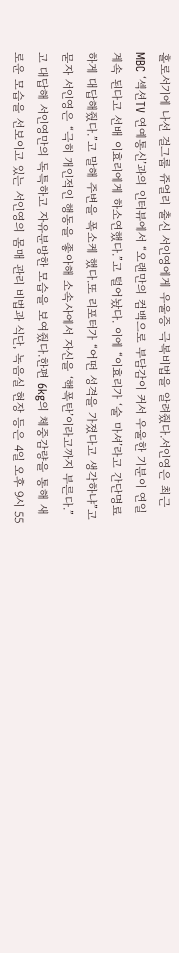홀로서기에 나선 걸그룹 쥬얼리 출신 서인영에게 우울증 극복비법을 알려줬다.서인영은 최근 MBC ‘섹션TV 연예통신’과의 인터뷰에서 “오랜만의 컴백으로 부담감이 커서 우울한 기분이 연일 계속 된다고 선배 이효리에게 하소연했다.”고 털어놨다. 이에 “이효리가 ‘술 마셔’라고 간단명료하게 대답해줬다.”고 말해 주변을 폭소케 했다.또 리포터가 “어떤 성격을 가졌다고 생각하냐”고 묻자 서인영은 “극히 개인적인 행동을 좋아해 소속사에서 자신을 ‘핵폭탄’이라고까지 부른다.”고 대답해 서인영만의 독특하고 자유분방한 모습을 보여줬다.한편 6kg의 체중감량을 통해 새로운 모습을 선보이고 있는 서인영의 몸매 관리 비법과 식단, 녹음실 현장 등은 4일 오후 9시 55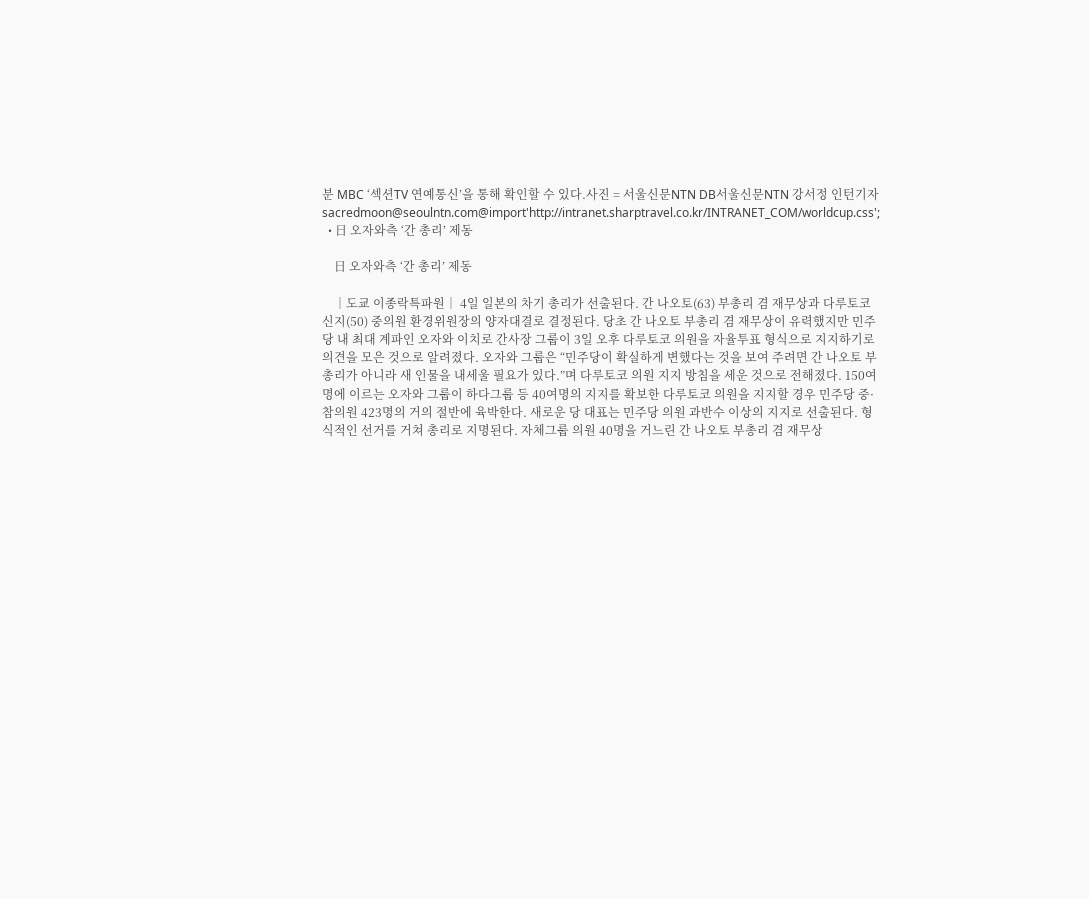분 MBC ‘섹션TV 연예통신’을 통해 확인할 수 있다.사진 = 서울신문NTN DB서울신문NTN 강서정 인턴기자 sacredmoon@seoulntn.com@import'http://intranet.sharptravel.co.kr/INTRANET_COM/worldcup.css';
  • 日 오자와측 ‘간 총리’ 제동

    日 오자와측 ‘간 총리’ 제동

    │도쿄 이종락특파원│ 4일 일본의 차기 총리가 선출된다. 간 나오토(63) 부총리 겸 재무상과 다루토코 신지(50) 중의원 환경위원장의 양자대결로 결정된다. 당초 간 나오토 부총리 겸 재무상이 유력했지만 민주당 내 최대 계파인 오자와 이치로 간사장 그룹이 3일 오후 다루토코 의원을 자율투표 형식으로 지지하기로 의견을 모은 것으로 알려졌다. 오자와 그룹은 “민주당이 확실하게 변했다는 것을 보여 주려면 간 나오토 부총리가 아니라 새 인물을 내세울 필요가 있다.”며 다루토코 의원 지지 방침을 세운 것으로 전해졌다. 150여명에 이르는 오자와 그룹이 하다그룹 등 40여명의 지지를 확보한 다루토코 의원을 지지할 경우 민주당 중·참의원 423명의 거의 절반에 육박한다. 새로운 당 대표는 민주당 의원 과반수 이상의 지지로 선출된다. 형식적인 선거를 거쳐 총리로 지명된다. 자체그룹 의원 40명을 거느린 간 나오토 부총리 겸 재무상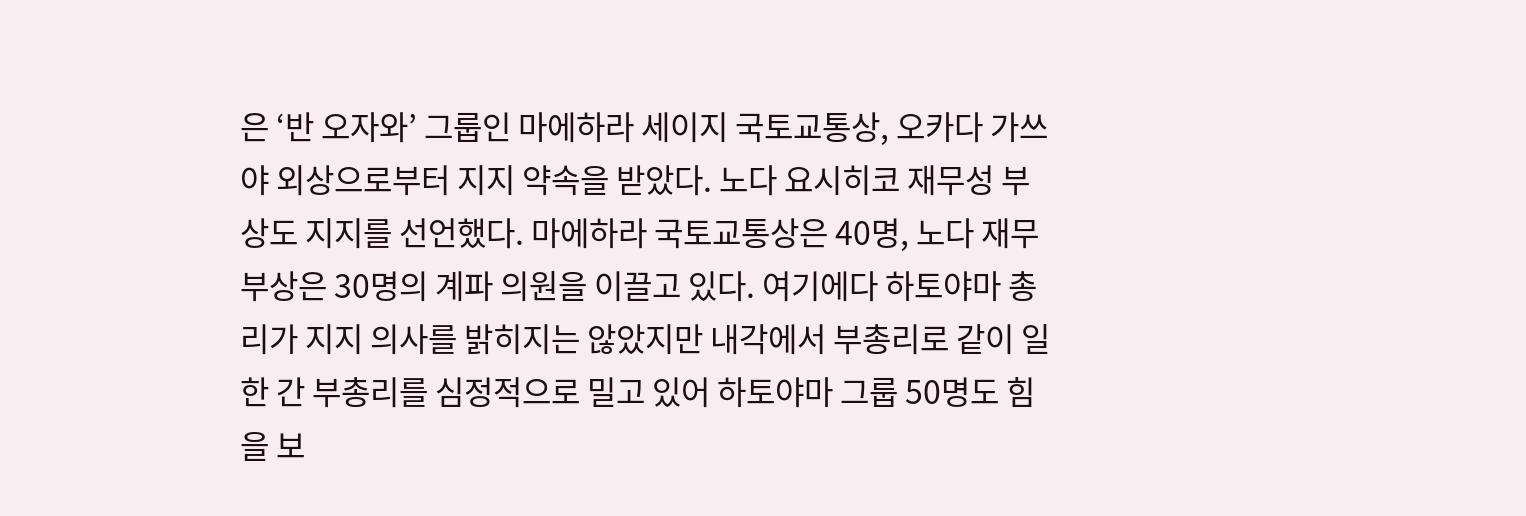은 ‘반 오자와’ 그룹인 마에하라 세이지 국토교통상, 오카다 가쓰야 외상으로부터 지지 약속을 받았다. 노다 요시히코 재무성 부상도 지지를 선언했다. 마에하라 국토교통상은 40명, 노다 재무부상은 30명의 계파 의원을 이끌고 있다. 여기에다 하토야마 총리가 지지 의사를 밝히지는 않았지만 내각에서 부총리로 같이 일한 간 부총리를 심정적으로 밀고 있어 하토야마 그룹 50명도 힘을 보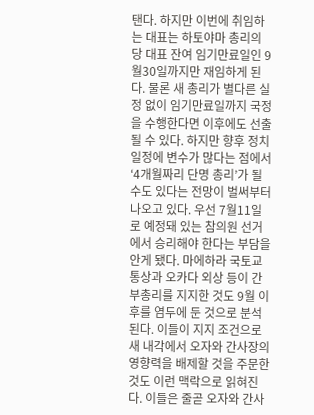탠다. 하지만 이번에 취임하는 대표는 하토야마 총리의 당 대표 잔여 임기만료일인 9월30일까지만 재임하게 된다. 물론 새 총리가 별다른 실정 없이 임기만료일까지 국정을 수행한다면 이후에도 선출될 수 있다. 하지만 향후 정치일정에 변수가 많다는 점에서 ‘4개월짜리 단명 총리’가 될 수도 있다는 전망이 벌써부터 나오고 있다. 우선 7월11일로 예정돼 있는 참의원 선거에서 승리해야 한다는 부담을 안게 됐다. 마에하라 국토교통상과 오카다 외상 등이 간 부총리를 지지한 것도 9월 이후를 염두에 둔 것으로 분석된다. 이들이 지지 조건으로 새 내각에서 오자와 간사장의 영향력을 배제할 것을 주문한 것도 이런 맥락으로 읽혀진다. 이들은 줄곧 오자와 간사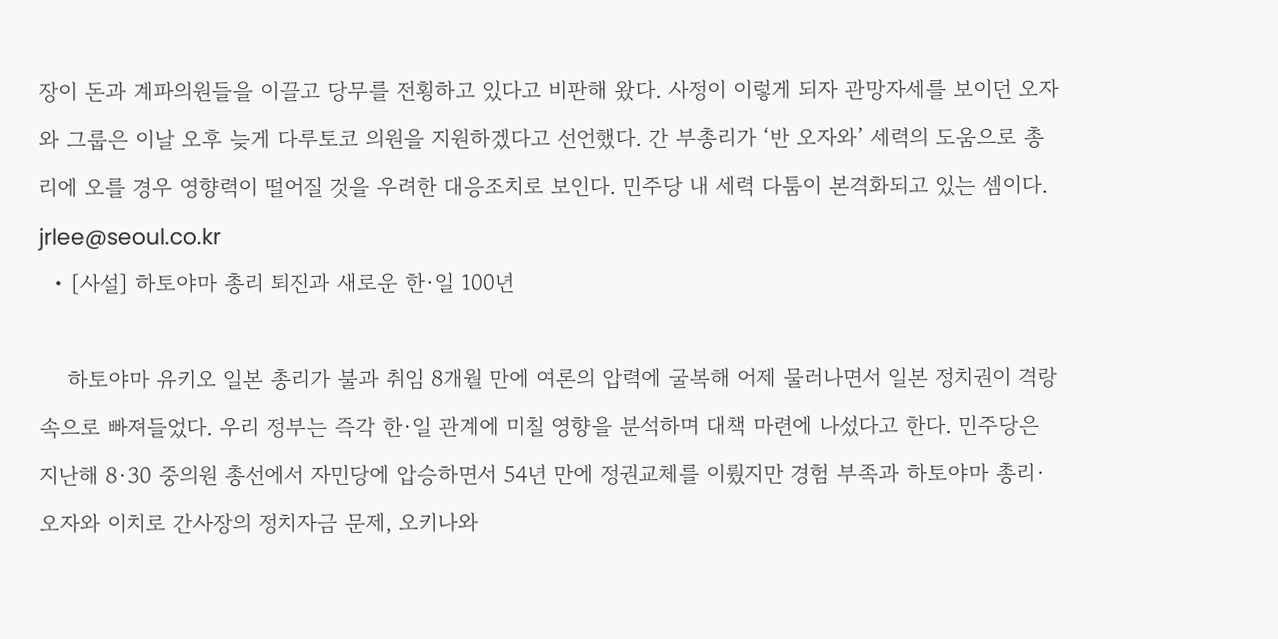장이 돈과 계파의원들을 이끌고 당무를 전횡하고 있다고 비판해 왔다. 사정이 이렇게 되자 관망자세를 보이던 오자와 그룹은 이날 오후 늦게 다루토코 의원을 지원하겠다고 선언했다. 간 부총리가 ‘반 오자와’ 세력의 도움으로 총리에 오를 경우 영향력이 떨어질 것을 우려한 대응조치로 보인다. 민주당 내 세력 다툼이 본격화되고 있는 셈이다. jrlee@seoul.co.kr
  • [사설] 하토야마 총리 퇴진과 새로운 한·일 100년

    하토야마 유키오 일본 총리가 불과 취임 8개월 만에 여론의 압력에 굴복해 어제 물러나면서 일본 정치권이 격랑 속으로 빠져들었다. 우리 정부는 즉각 한·일 관계에 미칠 영향을 분석하며 대책 마련에 나섰다고 한다. 민주당은 지난해 8·30 중의원 총선에서 자민당에 압승하면서 54년 만에 정권교체를 이뤘지만 경험 부족과 하토야마 총리·오자와 이치로 간사장의 정치자금 문제, 오키나와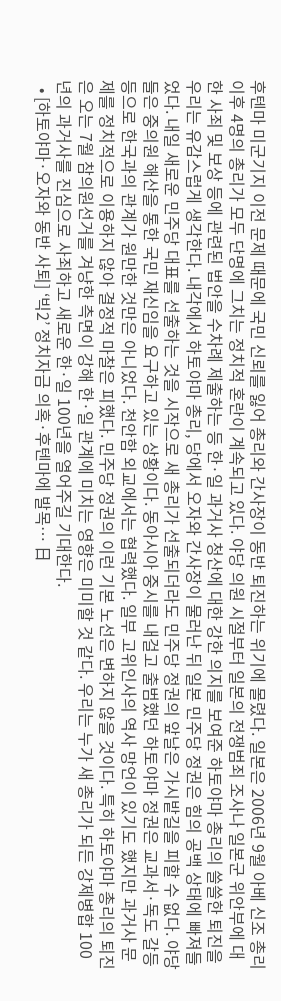후텐마 미군기지 이전 문제 때문에 국민 신뢰를 잃어 총리와 간사장이 동반 퇴진하는 위기에 몰렸다. 일본은 2006년 9월 아베 신조 총리 이후 4명의 총리가 모두 단명에 그치는 정치적 혼란이 계속되고 있다. 야당 의원 시절부터 일본의 전쟁범죄 조사나 일본군 위안부에 대한 사죄 및 보상 등에 관련된 법안을 수차례 제출하는 등 한·일 과거사 청산에 대한 강한 의지를 보여준 하토야마 총리의 쓸쓸한 퇴진을 우리는 유감스럽게 생각한다. 내각에서 하토야마 총리, 당에서 오자와 간사장이 물러난 뒤 일본 민주당 정권은 힘의 공백 상태에 빠져들었다. 내일 새로운 민주당 대표를 선출하는 것을 시작으로 새 총리가 선출되더라도 민주당 정권의 앞날은 가시밭길을 피할 수 없다. 야당들은 중의원 해산을 통한 국민 재신임을 요구하고 있는 상황이다. 동아시아 중시를 내걸고 출범했던 하토야마 정권은 교과서·독도 갈등 등으로 한국과의 관계가 원만한 것만은 아니었다. 천안함 외교에서는 협력했다. 일부 고위인사의 역사 망언이 있기도 했지만 과거사 문제를 정치적으로 이용하지 않아 결정적 마찰은 피했다. 민주당 정권의 이런 기본 노선은 변하지 않을 것이다. 특히 하토야마 총리의 퇴진은 오는 7월 참의원선거를 겨냥한 측면이 강해 한·일 관계에 미치는 영향은 미미할 것 같다. 우리는 누가 새 총리가 되든 강제병합 100년의 과거사를 진심으로 사죄하고 새로운 한·일 100년을 열어주길 기대한다.
  • [하토야마·오자와 동반 사퇴] ‘빅2’ 정치자금 의혹·후텐마에 발목… 日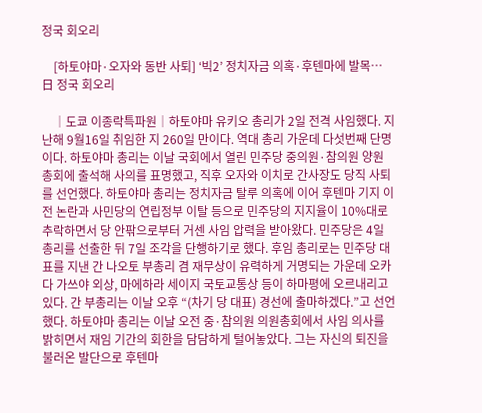정국 회오리

    [하토야마·오자와 동반 사퇴] ‘빅2’ 정치자금 의혹·후텐마에 발목… 日 정국 회오리

    │도쿄 이종락특파원│하토야마 유키오 총리가 2일 전격 사임했다. 지난해 9월16일 취임한 지 260일 만이다. 역대 총리 가운데 다섯번째 단명이다. 하토야마 총리는 이날 국회에서 열린 민주당 중의원·참의원 양원 총회에 출석해 사의를 표명했고, 직후 오자와 이치로 간사장도 당직 사퇴를 선언했다. 하토야마 총리는 정치자금 탈루 의혹에 이어 후텐마 기지 이전 논란과 사민당의 연립정부 이탈 등으로 민주당의 지지율이 10%대로 추락하면서 당 안팎으로부터 거센 사임 압력을 받아왔다. 민주당은 4일 총리를 선출한 뒤 7일 조각을 단행하기로 했다. 후임 총리로는 민주당 대표를 지낸 간 나오토 부총리 겸 재무상이 유력하게 거명되는 가운데 오카다 가쓰야 외상, 마에하라 세이지 국토교통상 등이 하마평에 오르내리고 있다. 간 부총리는 이날 오후 “(차기 당 대표) 경선에 출마하겠다.”고 선언했다. 하토야마 총리는 이날 오전 중·참의원 의원총회에서 사임 의사를 밝히면서 재임 기간의 회한을 담담하게 털어놓았다. 그는 자신의 퇴진을 불러온 발단으로 후텐마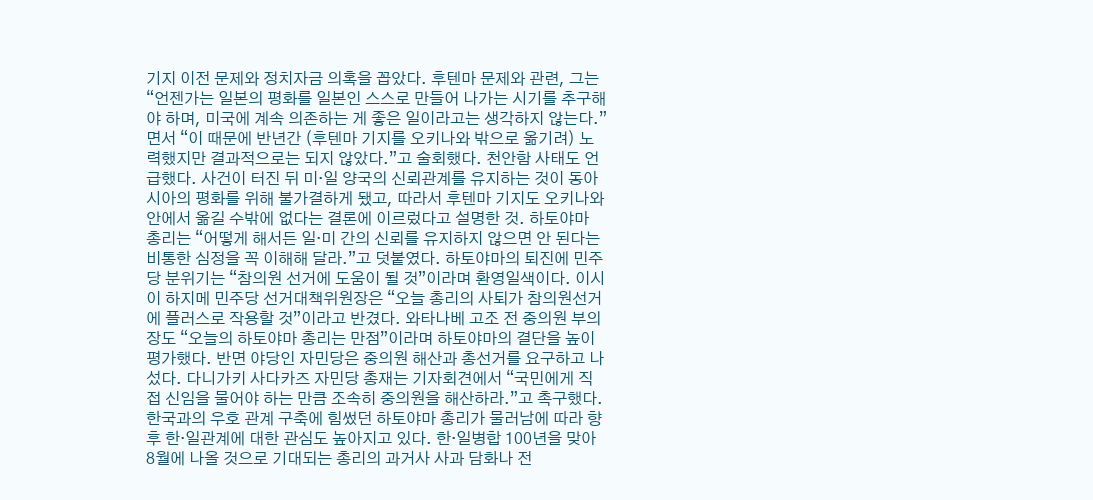기지 이전 문제와 정치자금 의혹을 꼽았다. 후텐마 문제와 관련, 그는 “언젠가는 일본의 평화를 일본인 스스로 만들어 나가는 시기를 추구해야 하며, 미국에 계속 의존하는 게 좋은 일이라고는 생각하지 않는다.”면서 “이 때문에 반년간 (후텐마 기지를 오키나와 밖으로 옮기려) 노력했지만 결과적으로는 되지 않았다.”고 술회했다. 천안함 사태도 언급했다. 사건이 터진 뒤 미·일 양국의 신뢰관계를 유지하는 것이 동아시아의 평화를 위해 불가결하게 됐고, 따라서 후텐마 기지도 오키나와 안에서 옮길 수밖에 없다는 결론에 이르렀다고 설명한 것. 하토야마 총리는 “어떻게 해서든 일·미 간의 신뢰를 유지하지 않으면 안 된다는 비통한 심정을 꼭 이해해 달라.”고 덧붙였다. 하토야마의 퇴진에 민주당 분위기는 “참의원 선거에 도움이 될 것”이라며 환영일색이다. 이시이 하지메 민주당 선거대책위원장은 “오늘 총리의 사퇴가 참의원선거에 플러스로 작용할 것”이라고 반겼다. 와타나베 고조 전 중의원 부의장도 “오늘의 하토야마 총리는 만점”이라며 하토야마의 결단을 높이 평가했다. 반면 야당인 자민당은 중의원 해산과 총선거를 요구하고 나섰다. 다니가키 사다카즈 자민당 총재는 기자회견에서 “국민에게 직접 신임을 물어야 하는 만큼 조속히 중의원을 해산하라.”고 촉구했다. 한국과의 우호 관계 구축에 힘썼던 하토야마 총리가 물러남에 따라 향후 한·일관계에 대한 관심도 높아지고 있다. 한·일병합 100년을 맞아 8월에 나올 것으로 기대되는 총리의 과거사 사과 담화나 전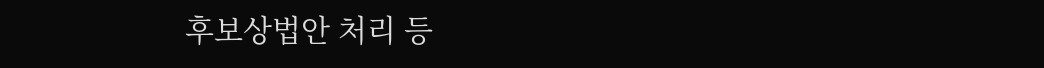후보상법안 처리 등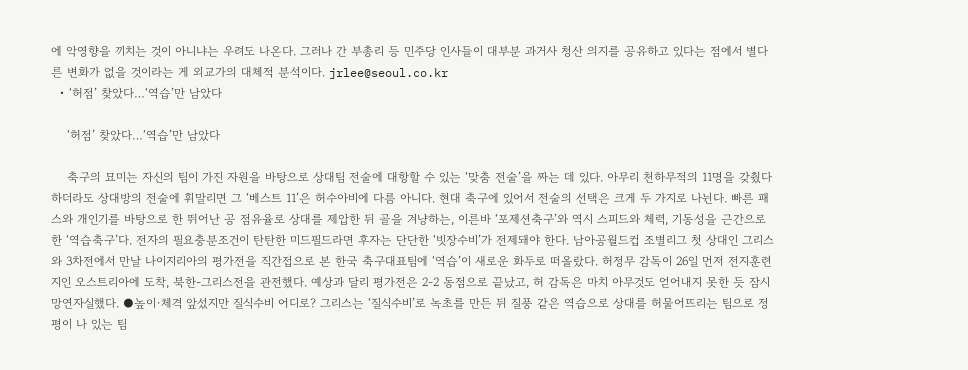에 악영향을 끼치는 것이 아니냐는 우려도 나온다. 그러나 간 부총리 등 민주당 인사들이 대부분 과거사 청산 의지를 공유하고 있다는 점에서 별다른 변화가 없을 것이라는 게 외교가의 대체적 분석이다. jrlee@seoul.co.kr
  • ‘허점’ 찾았다…‘역습’만 남았다

    ‘허점’ 찾았다…‘역습’만 남았다

    축구의 묘미는 자신의 팀이 가진 자원을 바탕으로 상대팀 전술에 대항할 수 있는 ‘맞춤 전술’을 짜는 데 있다. 아무리 천하무적의 11명을 갖췄다 하더라도 상대방의 전술에 휘말리면 그 ‘베스트 11’은 허수아비에 다름 아니다. 현대 축구에 있어서 전술의 선택은 크게 두 가지로 나뉜다. 빠른 패스와 개인기를 바탕으로 한 뛰어난 공 점유율로 상대를 제압한 뒤 골을 겨냥하는, 이른바 ‘포제션축구’와 역시 스피드와 체력, 기동성을 근간으로 한 ‘역습축구’다. 전자의 필요충분조건이 탄탄한 미드필드라면 후자는 단단한 ‘빗장수비’가 전제돼야 한다. 남아공월드컵 조별리그 첫 상대인 그리스와 3차전에서 만날 나이지리아의 평가전을 직간접으로 본 한국 축구대표팀에 ‘역습’이 새로운 화두로 떠올랐다. 허정무 감독이 26일 먼저 전지훈련지인 오스트리아에 도착, 북한-그리스전을 관전했다. 예상과 달리 평가전은 2-2 동점으로 끝났고, 허 감독은 마치 아무것도 얻어내지 못한 듯 잠시 망연자실했다. ●높이·체격 앞섰지만 질식수비 어디로? 그리스는 ‘질식수비’로 녹초를 만든 뒤 질풍 같은 역습으로 상대를 허물어뜨리는 팀으로 정평이 나 있는 팀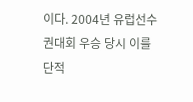이다. 2004년 유럽선수권대회 우승 당시 이를 단적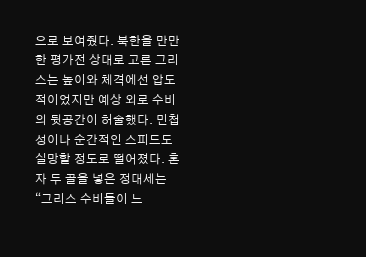으로 보여줬다. 북한을 만만한 평가전 상대로 고른 그리스는 높이와 체격에선 압도적이었지만 예상 외로 수비의 뒷공간이 허술했다. 민첩성이나 순간적인 스피드도 실망할 정도로 떨어졌다. 혼자 두 골을 넣은 정대세는 “그리스 수비들이 느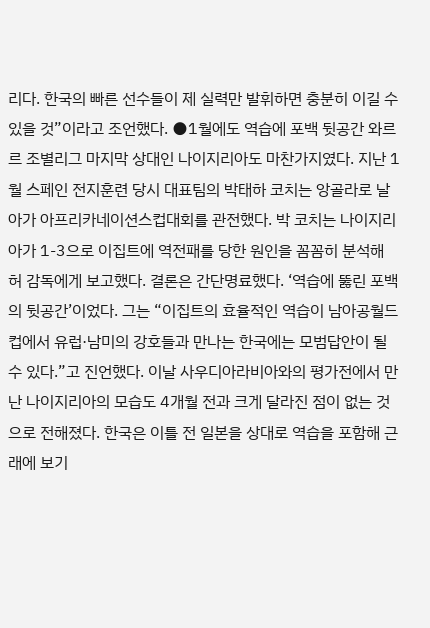리다. 한국의 빠른 선수들이 제 실력만 발휘하면 충분히 이길 수 있을 것”이라고 조언했다. ●1월에도 역습에 포백 뒷공간 와르르 조별리그 마지막 상대인 나이지리아도 마찬가지였다. 지난 1월 스페인 전지훈련 당시 대표팀의 박태하 코치는 앙골라로 날아가 아프리카네이션스컵대회를 관전했다. 박 코치는 나이지리아가 1-3으로 이집트에 역전패를 당한 원인을 꼼꼼히 분석해 허 감독에게 보고했다. 결론은 간단명료했다. ‘역습에 뚫린 포백의 뒷공간’이었다. 그는 “이집트의 효율적인 역습이 남아공월드컵에서 유럽·남미의 강호들과 만나는 한국에는 모범답안이 될 수 있다.”고 진언했다. 이날 사우디아라비아와의 평가전에서 만난 나이지리아의 모습도 4개월 전과 크게 달라진 점이 없는 것으로 전해졌다. 한국은 이틀 전 일본을 상대로 역습을 포함해 근래에 보기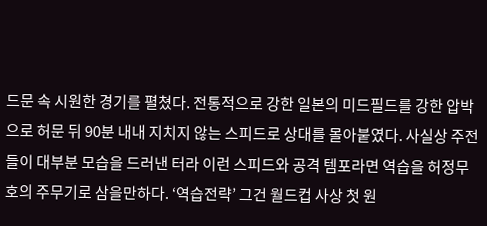드문 속 시원한 경기를 펼쳤다. 전통적으로 강한 일본의 미드필드를 강한 압박으로 허문 뒤 90분 내내 지치지 않는 스피드로 상대를 몰아붙였다. 사실상 주전들이 대부분 모습을 드러낸 터라 이런 스피드와 공격 템포라면 역습을 허정무호의 주무기로 삼을만하다. ‘역습전략’ 그건 월드컵 사상 첫 원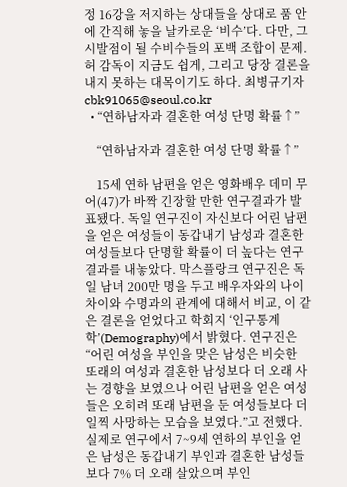정 16강을 저지하는 상대들을 상대로 품 안에 간직해 놓을 날카로운 ‘비수’다. 다만, 그 시발점이 될 수비수들의 포백 조합이 문제. 허 감독이 지금도 쉽게, 그리고 당장 결론을 내지 못하는 대목이기도 하다. 최병규기자 cbk91065@seoul.co.kr
  • “연하남자과 결혼한 여성 단명 확률↑”

    “연하남자과 결혼한 여성 단명 확률↑”

    15세 연하 남편을 얻은 영화배우 데미 무어(47)가 바짝 긴장할 만한 연구결과가 발표됐다. 독일 연구진이 자신보다 어린 남편을 얻은 여성들이 동갑내기 남성과 결혼한 여성들보다 단명할 확률이 더 높다는 연구 결과를 내놓았다. 막스플랑크 연구진은 독일 남녀 200만 명을 두고 배우자와의 나이차이와 수명과의 관계에 대해서 비교, 이 같은 결론을 얻었다고 학회지 ‘인구통계학’(Demography)에서 밝혔다. 연구진은 “어린 여성을 부인을 맞은 남성은 비슷한 또래의 여성과 결혼한 남성보다 더 오래 사는 경향을 보였으나 어린 남편을 얻은 여성들은 오히려 또래 남편을 둔 여성들보다 더 일찍 사망하는 모습을 보였다.”고 전했다. 실제로 연구에서 7~9세 연하의 부인을 얻은 남성은 동갑내기 부인과 결혼한 남성들 보다 7% 더 오래 살았으며 부인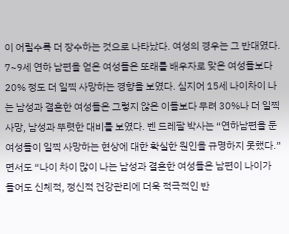이 어릴수록 더 장수하는 것으로 나타났다. 여성의 경우는 그 반대였다. 7~9세 연하 남편을 얻은 여성들은 또래를 배우자로 맞은 여성들보다 20% 정도 더 일찍 사망하는 경향을 보였다. 심지어 15세 나이차이 나는 남성과 결혼한 여성들은 그렇지 않은 이들보다 무려 30%나 더 일찍 사망, 남성과 뚜렷한 대비를 보였다. 벤 드레팔 박사는 “연하남편을 둔 여성들이 일찍 사망하는 현상에 대한 확실한 원인을 규명하지 못했다.”면서도 “나이 차이 많이 나는 남성과 결혼한 여성들은 남편이 나이가 들어도 신체적, 정신적 건강관리에 더욱 적극적인 반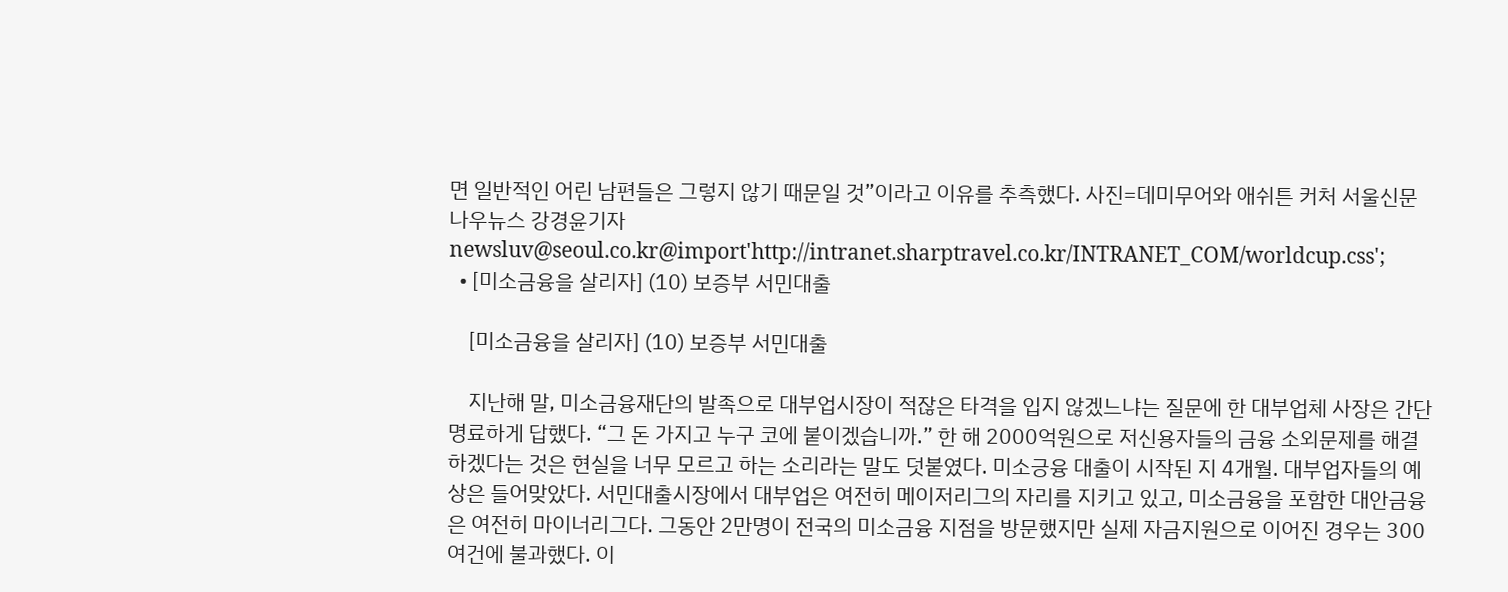면 일반적인 어린 남편들은 그렇지 않기 때문일 것”이라고 이유를 추측했다. 사진=데미무어와 애쉬튼 커처 서울신문 나우뉴스 강경윤기자 newsluv@seoul.co.kr@import'http://intranet.sharptravel.co.kr/INTRANET_COM/worldcup.css';
  • [미소금융을 살리자] (10) 보증부 서민대출

    [미소금융을 살리자] (10) 보증부 서민대출

    지난해 말, 미소금융재단의 발족으로 대부업시장이 적잖은 타격을 입지 않겠느냐는 질문에 한 대부업체 사장은 간단명료하게 답했다. “그 돈 가지고 누구 코에 붙이겠습니까.” 한 해 2000억원으로 저신용자들의 금융 소외문제를 해결하겠다는 것은 현실을 너무 모르고 하는 소리라는 말도 덧붙였다. 미소긍융 대출이 시작된 지 4개월. 대부업자들의 예상은 들어맞았다. 서민대출시장에서 대부업은 여전히 메이저리그의 자리를 지키고 있고, 미소금융을 포함한 대안금융은 여전히 마이너리그다. 그동안 2만명이 전국의 미소금융 지점을 방문했지만 실제 자금지원으로 이어진 경우는 300여건에 불과했다. 이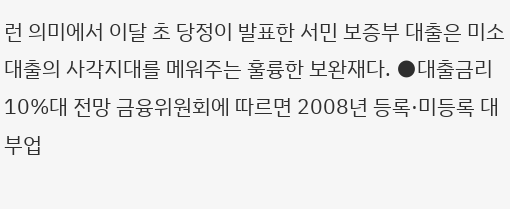런 의미에서 이달 초 당정이 발표한 서민 보증부 대출은 미소 대출의 사각지대를 메워주는 훌륭한 보완재다. ●대출금리 10%대 전망 금융위원회에 따르면 2008년 등록·미등록 대부업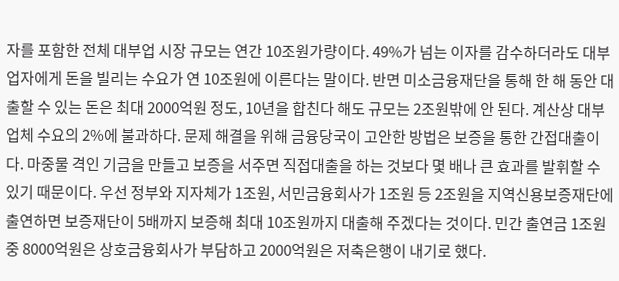자를 포함한 전체 대부업 시장 규모는 연간 10조원가량이다. 49%가 넘는 이자를 감수하더라도 대부업자에게 돈을 빌리는 수요가 연 10조원에 이른다는 말이다. 반면 미소금융재단을 통해 한 해 동안 대출할 수 있는 돈은 최대 2000억원 정도, 10년을 합친다 해도 규모는 2조원밖에 안 된다. 계산상 대부업체 수요의 2%에 불과하다. 문제 해결을 위해 금융당국이 고안한 방법은 보증을 통한 간접대출이다. 마중물 격인 기금을 만들고 보증을 서주면 직접대출을 하는 것보다 몇 배나 큰 효과를 발휘할 수 있기 때문이다. 우선 정부와 지자체가 1조원, 서민금융회사가 1조원 등 2조원을 지역신용보증재단에 출연하면 보증재단이 5배까지 보증해 최대 10조원까지 대출해 주겠다는 것이다. 민간 출연금 1조원 중 8000억원은 상호금융회사가 부담하고 2000억원은 저축은행이 내기로 했다.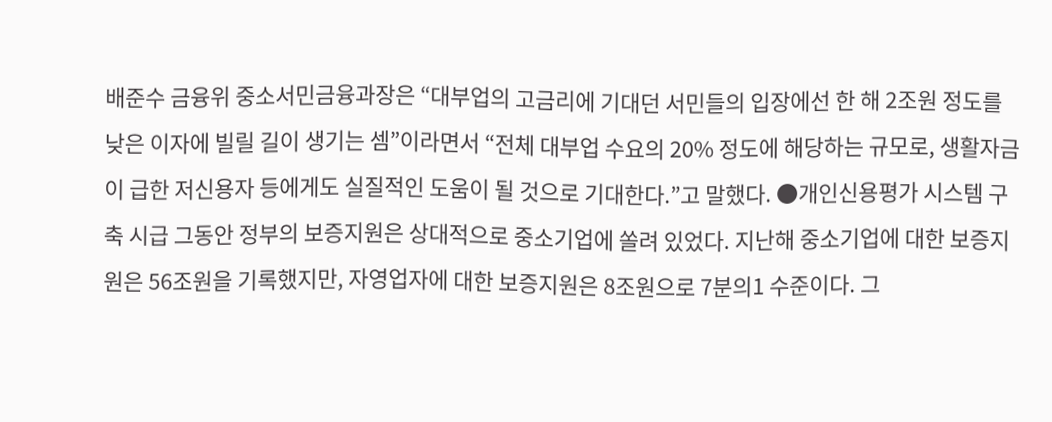배준수 금융위 중소서민금융과장은 “대부업의 고금리에 기대던 서민들의 입장에선 한 해 2조원 정도를 낮은 이자에 빌릴 길이 생기는 셈”이라면서 “전체 대부업 수요의 20% 정도에 해당하는 규모로, 생활자금이 급한 저신용자 등에게도 실질적인 도움이 될 것으로 기대한다.”고 말했다. ●개인신용평가 시스템 구축 시급 그동안 정부의 보증지원은 상대적으로 중소기업에 쏠려 있었다. 지난해 중소기업에 대한 보증지원은 56조원을 기록했지만, 자영업자에 대한 보증지원은 8조원으로 7분의1 수준이다. 그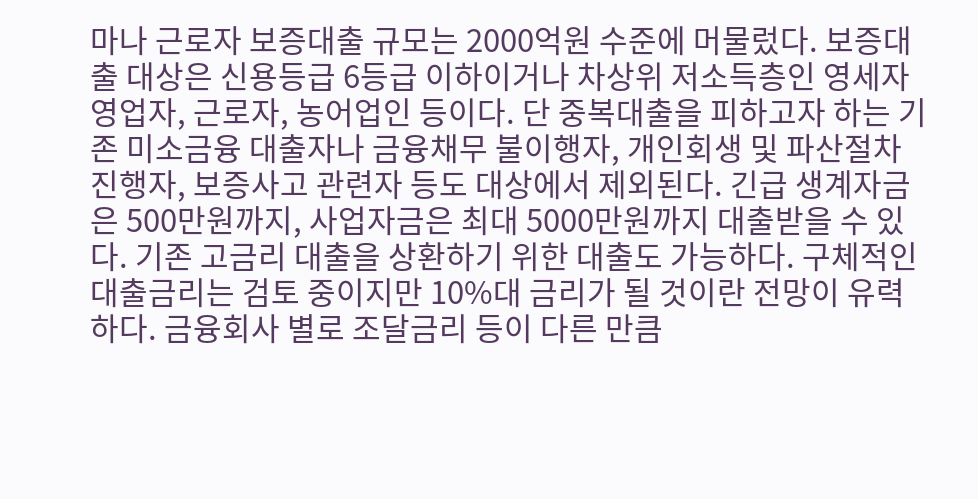마나 근로자 보증대출 규모는 2000억원 수준에 머물렀다. 보증대출 대상은 신용등급 6등급 이하이거나 차상위 저소득층인 영세자영업자, 근로자, 농어업인 등이다. 단 중복대출을 피하고자 하는 기존 미소금융 대출자나 금융채무 불이행자, 개인회생 및 파산절차 진행자, 보증사고 관련자 등도 대상에서 제외된다. 긴급 생계자금은 500만원까지, 사업자금은 최대 5000만원까지 대출받을 수 있다. 기존 고금리 대출을 상환하기 위한 대출도 가능하다. 구체적인 대출금리는 검토 중이지만 10%대 금리가 될 것이란 전망이 유력하다. 금융회사 별로 조달금리 등이 다른 만큼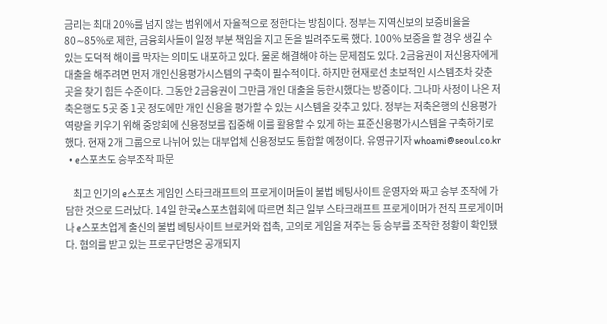금리는 최대 20%를 넘지 않는 범위에서 자율적으로 정한다는 방침이다. 정부는 지역신보의 보증비율을 80∼85%로 제한, 금융회사들이 일정 부분 책임을 지고 돈을 빌려주도록 했다. 100% 보증을 할 경우 생길 수 있는 도덕적 해이를 막자는 의미도 내포하고 있다. 물론 해결해야 하는 문제점도 있다. 2금융권이 저신용자에게 대출을 해주려면 먼저 개인신용평가시스템의 구축이 필수적이다. 하지만 현재로선 초보적인 시스템조차 갖춘 곳을 찾기 힘든 수준이다. 그동안 2금융권이 그만큼 개인 대출을 등한시했다는 방증이다. 그나마 사정이 나은 저축은행도 5곳 중 1곳 정도에만 개인 신용을 평가할 수 있는 시스템을 갖추고 있다. 정부는 저축은행의 신용평가 역량을 키우기 위해 중앙회에 신용정보를 집중해 이를 활용할 수 있게 하는 표준신용평가시스템을 구축하기로 했다. 현재 2개 그룹으로 나뉘어 있는 대부업체 신용정보도 통합할 예정이다. 유영규기자 whoami@seoul.co.kr
  • e스포츠도 승부조작 파문

    최고 인기의 e스포츠 게임인 스타크래프트의 프로게이머들이 불법 베팅사이트 운영자와 짜고 승부 조작에 가담한 것으로 드러났다. 14일 한국e스포츠협회에 따르면 최근 일부 스타크래프트 프로게이머가 전직 프로게이머나 e스포츠업계 출신의 불법 베팅사이트 브로커와 접촉, 고의로 게임을 져주는 등 승부를 조작한 정황이 확인됐다. 혐의를 받고 있는 프로구단명은 공개되지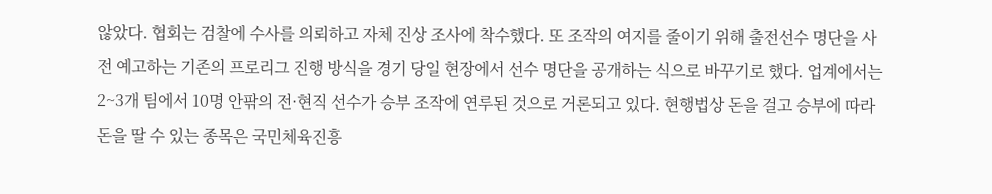않았다. 협회는 검찰에 수사를 의뢰하고 자체 진상 조사에 착수했다. 또 조작의 여지를 줄이기 위해 출전선수 명단을 사전 예고하는 기존의 프로리그 진행 방식을 경기 당일 현장에서 선수 명단을 공개하는 식으로 바꾸기로 했다. 업계에서는 2~3개 팀에서 10명 안팎의 전·현직 선수가 승부 조작에 연루된 것으로 거론되고 있다. 현행법상 돈을 걸고 승부에 따라 돈을 딸 수 있는 종목은 국민체육진흥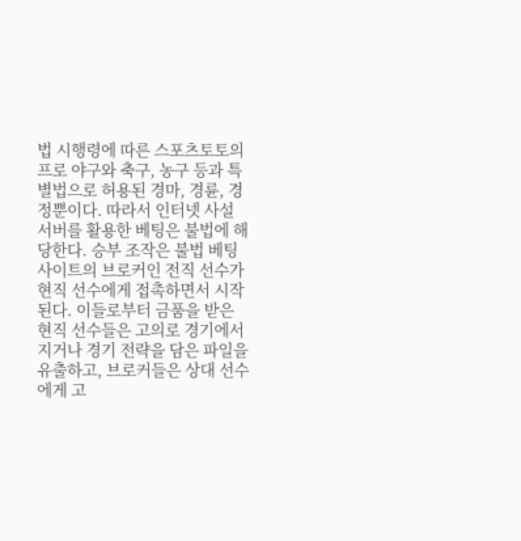법 시행령에 따른 스포츠토토의 프로 야구와 축구, 농구 등과 특별법으로 허용된 경마, 경륜, 경정뿐이다. 따라서 인터넷 사설 서버를 활용한 베팅은 불법에 해당한다. 승부 조작은 불법 베팅사이트의 브로커인 전직 선수가 현직 선수에게 접촉하면서 시작된다. 이들로부터 금품을 받은 현직 선수들은 고의로 경기에서 지거나 경기 전략을 담은 파일을 유출하고, 브로커들은 상대 선수에게 고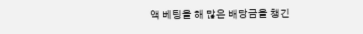액 베팅을 해 많은 배당금을 챙긴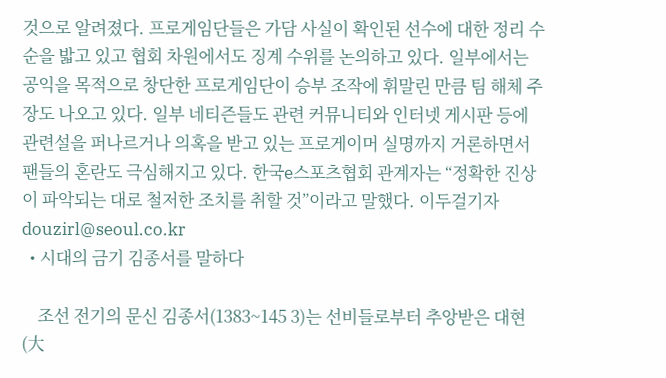것으로 알려졌다. 프로게임단들은 가담 사실이 확인된 선수에 대한 정리 수순을 밟고 있고 협회 차원에서도 징계 수위를 논의하고 있다. 일부에서는 공익을 목적으로 창단한 프로게임단이 승부 조작에 휘말린 만큼 팀 해체 주장도 나오고 있다. 일부 네티즌들도 관련 커뮤니티와 인터넷 게시판 등에 관련설을 퍼나르거나 의혹을 받고 있는 프로게이머 실명까지 거론하면서 팬들의 혼란도 극심해지고 있다. 한국e스포츠협회 관계자는 “정확한 진상이 파악되는 대로 철저한 조치를 취할 것”이라고 말했다. 이두걸기자 douzirl@seoul.co.kr
  • 시대의 금기 김종서를 말하다

    조선 전기의 문신 김종서(1383~145 3)는 선비들로부터 추앙받은 대현(大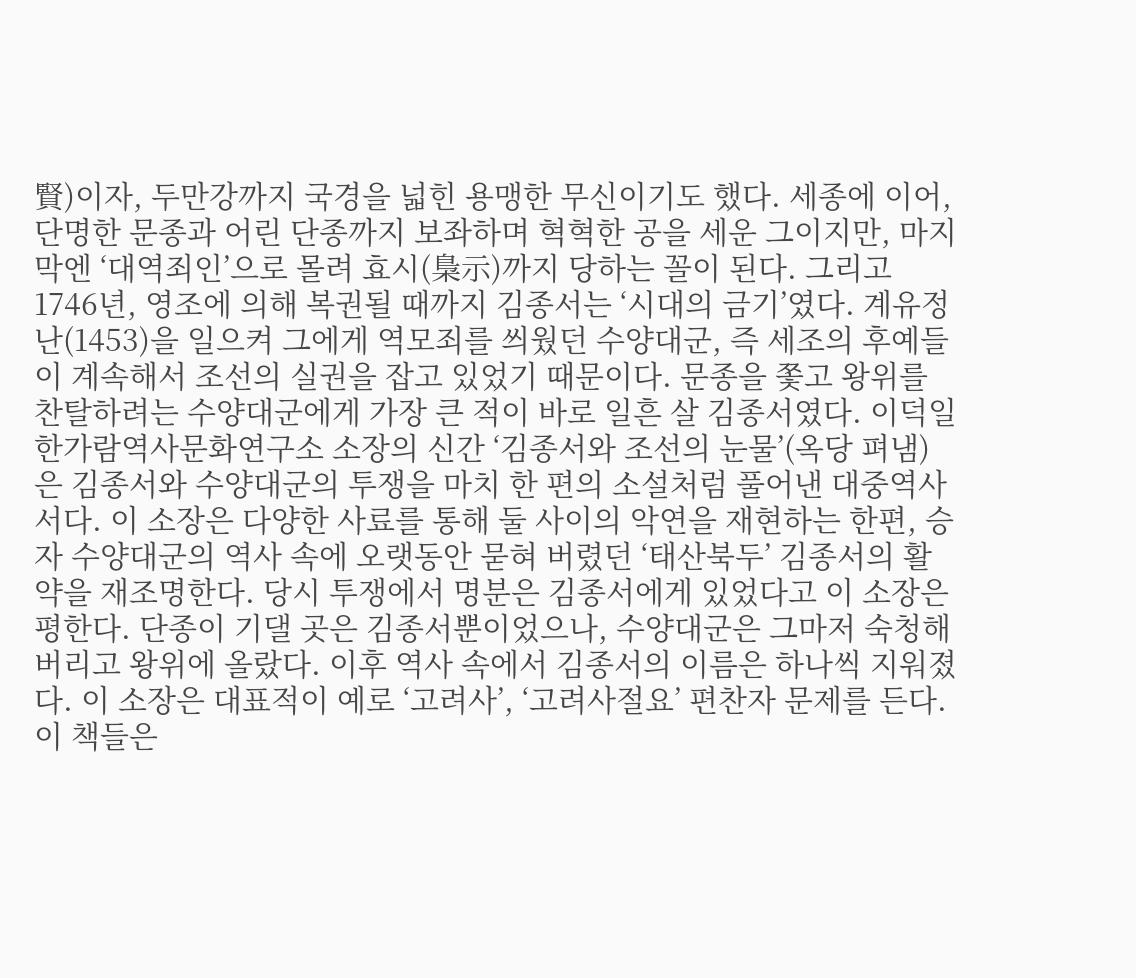賢)이자, 두만강까지 국경을 넓힌 용맹한 무신이기도 했다. 세종에 이어, 단명한 문종과 어린 단종까지 보좌하며 혁혁한 공을 세운 그이지만, 마지막엔 ‘대역죄인’으로 몰려 효시(梟示)까지 당하는 꼴이 된다. 그리고 1746년, 영조에 의해 복권될 때까지 김종서는 ‘시대의 금기’였다. 계유정난(1453)을 일으켜 그에게 역모죄를 씌웠던 수양대군, 즉 세조의 후예들이 계속해서 조선의 실권을 잡고 있었기 때문이다. 문종을 쫓고 왕위를 찬탈하려는 수양대군에게 가장 큰 적이 바로 일흔 살 김종서였다. 이덕일 한가람역사문화연구소 소장의 신간 ‘김종서와 조선의 눈물’(옥당 펴냄)은 김종서와 수양대군의 투쟁을 마치 한 편의 소설처럼 풀어낸 대중역사서다. 이 소장은 다양한 사료를 통해 둘 사이의 악연을 재현하는 한편, 승자 수양대군의 역사 속에 오랫동안 묻혀 버렸던 ‘태산북두’ 김종서의 활약을 재조명한다. 당시 투쟁에서 명분은 김종서에게 있었다고 이 소장은 평한다. 단종이 기댈 곳은 김종서뿐이었으나, 수양대군은 그마저 숙청해 버리고 왕위에 올랐다. 이후 역사 속에서 김종서의 이름은 하나씩 지워졌다. 이 소장은 대표적이 예로 ‘고려사’, ‘고려사절요’ 편찬자 문제를 든다. 이 책들은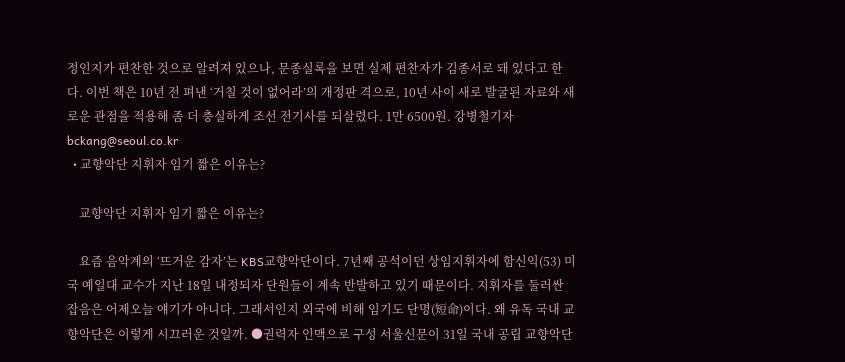정인지가 편찬한 것으로 알려져 있으나, 문종실록을 보면 실제 편찬자가 김종서로 돼 있다고 한다. 이번 책은 10년 전 펴낸 ‘거칠 것이 없어라’의 개정판 격으로, 10년 사이 새로 발굴된 자료와 새로운 관점을 적용해 좀 더 충실하게 조선 전기사를 되살렸다. 1만 6500원. 강병철기자 bckang@seoul.co.kr
  • 교향악단 지휘자 임기 짧은 이유는?

    교향악단 지휘자 임기 짧은 이유는?

    요즘 음악계의 ‘뜨거운 감자’는 KBS교향악단이다. 7년째 공석이던 상임지휘자에 함신익(53) 미국 예일대 교수가 지난 18일 내정되자 단원들이 계속 반발하고 있기 때문이다. 지휘자를 둘러싼 잡음은 어제오늘 얘기가 아니다. 그래서인지 외국에 비해 임기도 단명(短命)이다. 왜 유독 국내 교향악단은 이렇게 시끄러운 것일까. ●권력자 인맥으로 구성 서울신문이 31일 국내 공립 교향악단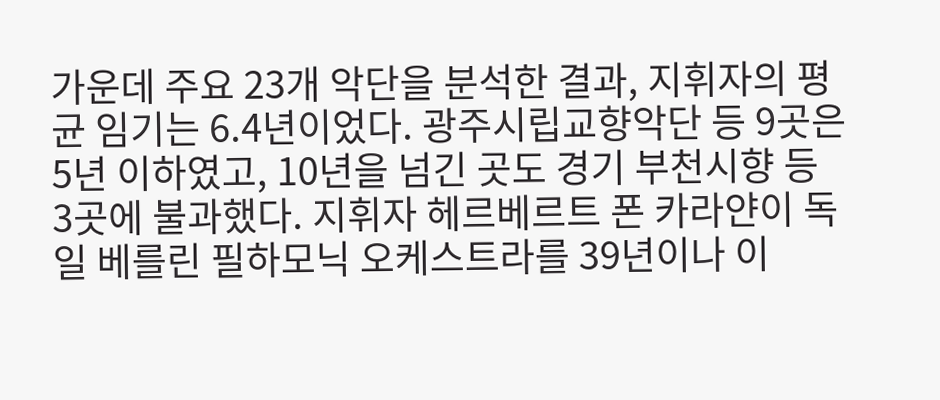가운데 주요 23개 악단을 분석한 결과, 지휘자의 평균 임기는 6.4년이었다. 광주시립교향악단 등 9곳은 5년 이하였고, 10년을 넘긴 곳도 경기 부천시향 등 3곳에 불과했다. 지휘자 헤르베르트 폰 카라얀이 독일 베를린 필하모닉 오케스트라를 39년이나 이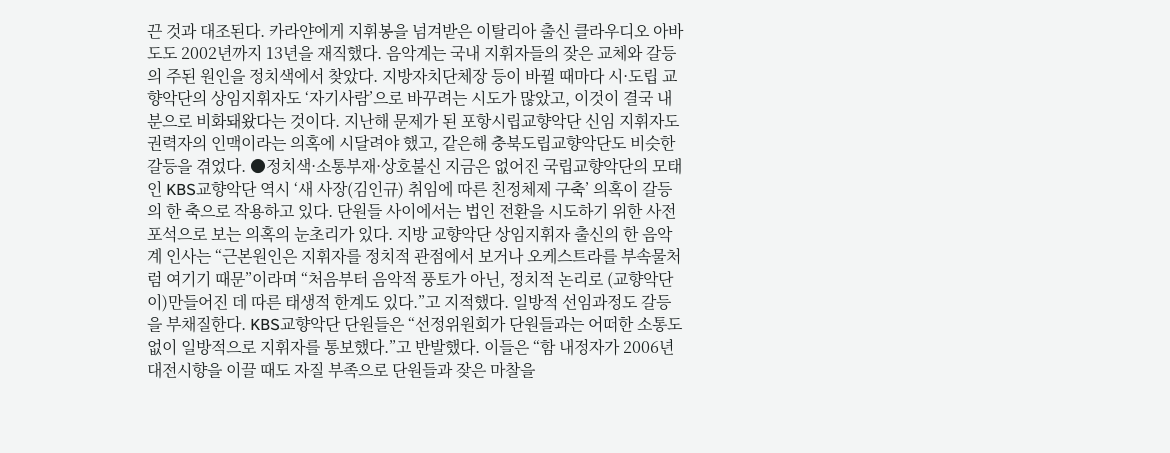끈 것과 대조된다. 카라얀에게 지휘봉을 넘겨받은 이탈리아 출신 클라우디오 아바도도 2002년까지 13년을 재직했다. 음악계는 국내 지휘자들의 잦은 교체와 갈등의 주된 원인을 정치색에서 찾았다. 지방자치단체장 등이 바뀔 때마다 시·도립 교향악단의 상임지휘자도 ‘자기사람’으로 바꾸려는 시도가 많았고, 이것이 결국 내분으로 비화돼왔다는 것이다. 지난해 문제가 된 포항시립교향악단 신임 지휘자도 권력자의 인맥이라는 의혹에 시달려야 했고, 같은해 충북도립교향악단도 비슷한 갈등을 겪었다. ●정치색·소통부재·상호불신 지금은 없어진 국립교향악단의 모태인 KBS교향악단 역시 ‘새 사장(김인규) 취임에 따른 친정체제 구축’ 의혹이 갈등의 한 축으로 작용하고 있다. 단원들 사이에서는 법인 전환을 시도하기 위한 사전포석으로 보는 의혹의 눈초리가 있다. 지방 교향악단 상임지휘자 출신의 한 음악계 인사는 “근본원인은 지휘자를 정치적 관점에서 보거나 오케스트라를 부속물처럼 여기기 때문”이라며 “처음부터 음악적 풍토가 아닌, 정치적 논리로 (교향악단이)만들어진 데 따른 태생적 한계도 있다.”고 지적했다. 일방적 선임과정도 갈등을 부채질한다. KBS교향악단 단원들은 “선정위원회가 단원들과는 어떠한 소통도 없이 일방적으로 지휘자를 통보했다.”고 반발했다. 이들은 “함 내정자가 2006년 대전시향을 이끌 때도 자질 부족으로 단원들과 잦은 마찰을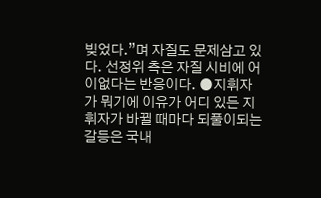빚었다.”며 자질도 문제삼고 있다. 선정위 측은 자질 시비에 어이없다는 반응이다. ●지휘자가 뭐기에 이유가 어디 있든 지휘자가 바뀔 때마다 되풀이되는 갈등은 국내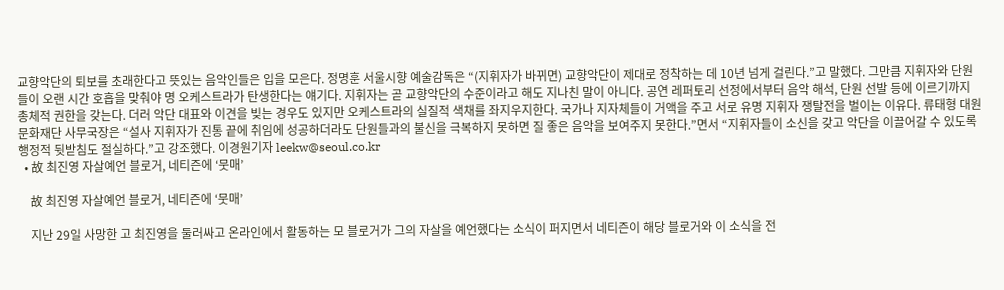교향악단의 퇴보를 초래한다고 뜻있는 음악인들은 입을 모은다. 정명훈 서울시향 예술감독은 “(지휘자가 바뀌면) 교향악단이 제대로 정착하는 데 10년 넘게 걸린다.”고 말했다. 그만큼 지휘자와 단원들이 오랜 시간 호흡을 맞춰야 명 오케스트라가 탄생한다는 얘기다. 지휘자는 곧 교향악단의 수준이라고 해도 지나친 말이 아니다. 공연 레퍼토리 선정에서부터 음악 해석, 단원 선발 등에 이르기까지 총체적 권한을 갖는다. 더러 악단 대표와 이견을 빚는 경우도 있지만 오케스트라의 실질적 색채를 좌지우지한다. 국가나 지자체들이 거액을 주고 서로 유명 지휘자 쟁탈전을 벌이는 이유다. 류태형 대원문화재단 사무국장은 “설사 지휘자가 진통 끝에 취임에 성공하더라도 단원들과의 불신을 극복하지 못하면 질 좋은 음악을 보여주지 못한다.”면서 “지휘자들이 소신을 갖고 악단을 이끌어갈 수 있도록 행정적 뒷받침도 절실하다.”고 강조했다. 이경원기자 leekw@seoul.co.kr
  • 故 최진영 자살예언 블로거, 네티즌에 ‘뭇매’

    故 최진영 자살예언 블로거, 네티즌에 ‘뭇매’

    지난 29일 사망한 고 최진영을 둘러싸고 온라인에서 활동하는 모 블로거가 그의 자살을 예언했다는 소식이 퍼지면서 네티즌이 해당 블로거와 이 소식을 전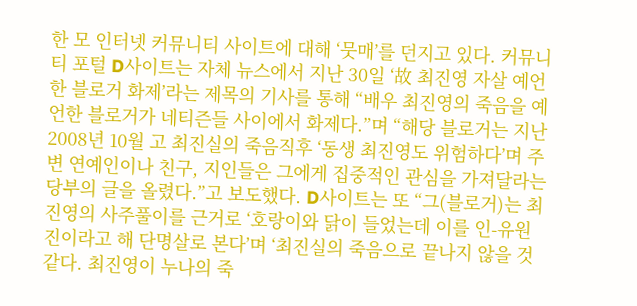한 모 인터넷 커뮤니티 사이트에 대해 ‘뭇매’를 던지고 있다. 커뮤니티 포털 D사이트는 자체 뉴스에서 지난 30일 ‘故 최진영 자살 예언한 블로거 화제’라는 제목의 기사를 통해 “배우 최진영의 죽음을 예언한 블로거가 네티즌들 사이에서 화제다.”며 “해당 블로거는 지난 2008년 10월 고 최진실의 죽음직후 ‘동생 최진영도 위험하다’며 주변 연예인이나 친구, 지인들은 그에게 집중적인 관심을 가져달라는 당부의 글을 올렸다.”고 보도했다. D사이트는 또 “그(블로거)는 최진영의 사주풀이를 근거로 ‘호랑이와 닭이 들었는데 이를 인-유원진이라고 해 단명살로 본다’며 ‘최진실의 죽음으로 끝나지 않을 것 같다. 최진영이 누나의 죽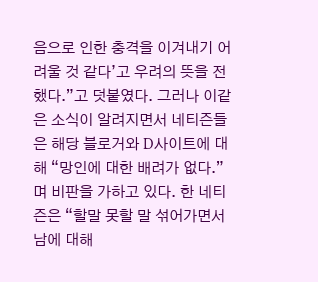음으로 인한 충격을 이겨내기 어려울 것 같다’고 우려의 뜻을 전했다.”고 덧붙였다. 그러나 이같은 소식이 알려지면서 네티즌들은 해당 블로거와 D사이트에 대해 “망인에 대한 배려가 없다.”며 비판을 가하고 있다. 한 네티즌은 “할말 못할 말 섞어가면서 남에 대해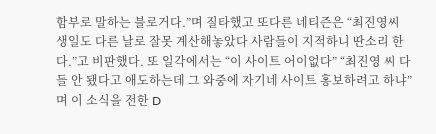함부로 말하는 블로거다.”며 질타했고 또다른 네티즌은 “최진영씨 생일도 다른 날로 잘못 계산해놓았다 사람들이 지적하니 딴소리 한다.”고 비판했다. 또 일각에서는 “이 사이트 어이없다” “최진영 씨 다들 안 됐다고 애도하는데 그 와중에 자기네 사이트 홍보하려고 하냐”며 이 소식을 전한 D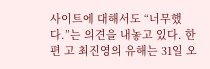사이트에 대해서도 “너무했다.”는 의견을 내놓고 있다. 한편 고 최진영의 유해는 31일 오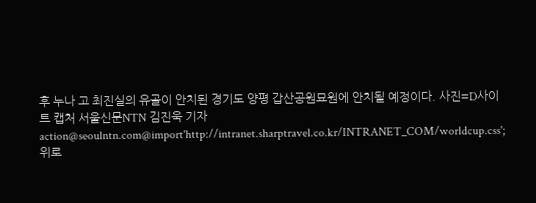후 누나 고 최진실의 유골이 안치된 경기도 양평 갑산공원묘원에 안치될 예정이다. 사진=D사이트 캡처 서울신문NTN 김진욱 기자 action@seoulntn.com@import'http://intranet.sharptravel.co.kr/INTRANET_COM/worldcup.css';
위로